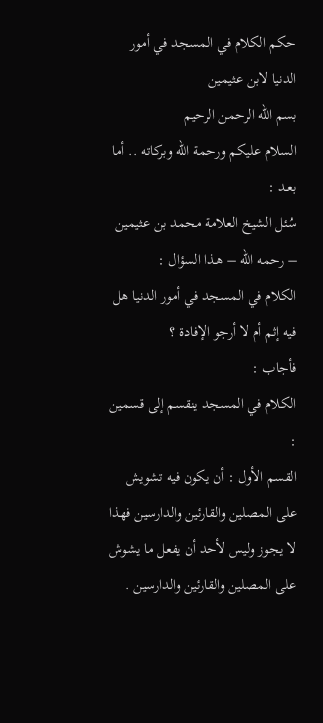حكم الكلام في المسجد في أمور الدنيا لابن عثيمين
بسم الله الرحمن الرحيم
السلام عليكم ورحمة الله وبركاته .. أما بعـد :
سُئل الشيخ العلامة محمد بن عثيمين – رحمه الله – هـذا السؤال :
الكلام في المسجد في أمور الدنيا هل فيه إثم أم لا أرجو الإفادة ؟
فأجاب :
الكلام في المسجد ينقسم إلى قسمين :
القسم الأول : أن يكون فيه تشويش على المصلين والقارئين والدارسين فهذا لا يجوز وليس لأحد أن يفعل ما يشوش على المصلين والقارئين والدارسين .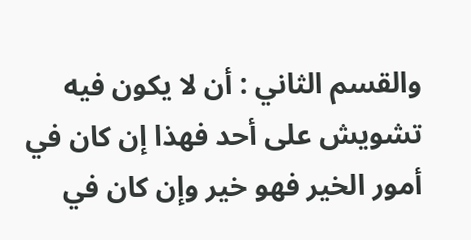والقسم الثاني : أن لا يكون فيه تشويش على أحد فهذا إن كان في أمور الخير فهو خير وإن كان في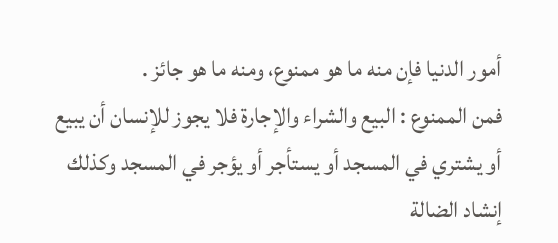أمور الدنيا فإن منه ما هو ممنوع، ومنه ما هو جائز .
فمن الممنوع : البيع والشراء والإجارة فلا يجوز للإنسان أن يبيع أو يشتري في المسجد أو يستأجر أو يؤجر في المسجد وكذلك إنشاد الضالة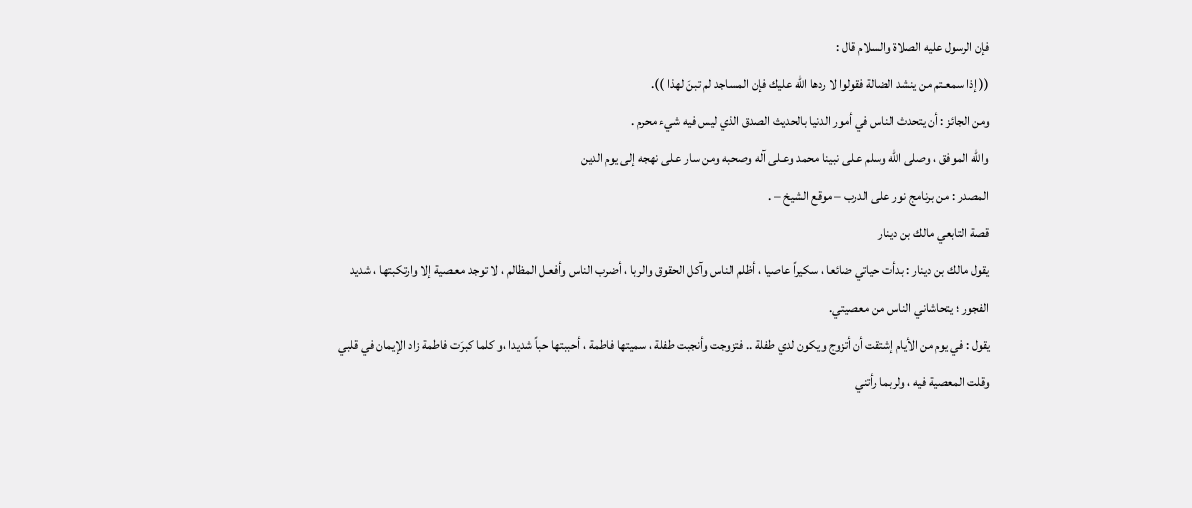فإن الرسول عليه الصلاة والسلام قال :
(( إذا سمعـتم من ينشد الضالة فقولوا لا ردها الله عليك فإن المساجد لم تبنَ لهذا )).
ومن الجائز : أن يتحدث الناس في أمور الدنيا بالحديث الصدق الذي ليس فيه شيء محرم .
والله الموفق ، وصلى الله وسلم عـلى نبينا محمد وعـلى آله وصحبه ومن سار عـلى نهجه إلى يوم الدين
المصدر : من برنامج نور على الدرب – موقع الشيخ – .
قصة التابعي مالك بن دينار
يقول مالك بن دينار : بدأت حياتي ضائعا ، سكيراً عاصيا ، أظلم الناس وآكل الحقوق والربا ، أضرب الناس وأفعـل المظالم ، لا توجد معـصية إلا وارتكبتها ، شديد الفجور ؛ يتحاشاني الناس من معصيتي.
يقول : في يوم من الأيام إشتقت أن أتزوج ويكون لدي طفلة .. فتزوجت وأنجبت طفلة ، سميتها فاطمة ، أحببتها حباً شديدا ،و كلما كبرَت فاطمة زاد الإيمان في قلبي وقلت المعصية فيه ، ولربما رأتني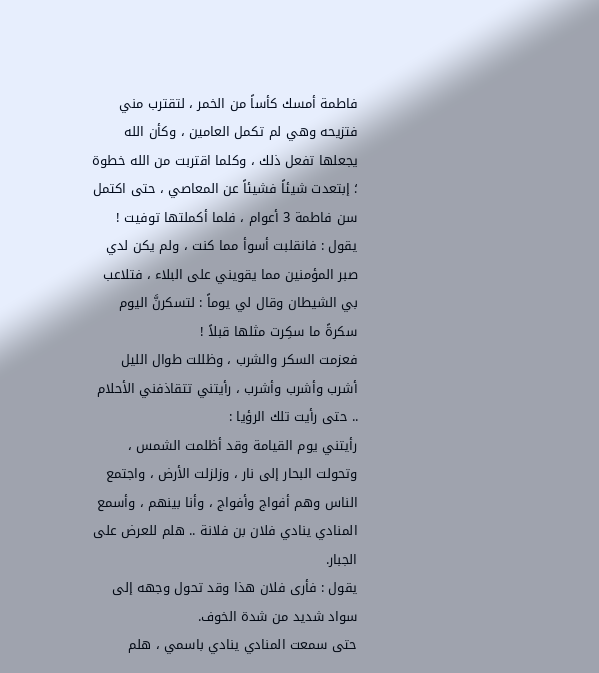فاطمة أمسك كأساً من الخمر ، لتقترب مني فتزيحه وهي لم تكمل العامين ، وكأن الله يجعلها تفعل ذلك ، وكلما اقتربت من الله خطوة ؛ إبتعدت شيئاً فشيئاً عن المعاصي ، حتى اكتمل سن فاطمة 3 أعوام ، فلما أكملتها توفيت !
يقول : فانقلبت أسوأ مما كنت ، ولم يكن لدي صبر المؤمنين مما يقويني على البلاء ، فتلاعب بي الشيطان وقال لي يوماً : لتسكرنَّ اليوم سكرةً ما سكِرت مثلها قبلاً !
فعزمت السكر والشرب ، وظللت طوال الليل أشرب وأشرب وأشرب ، رأيتني تتقاذفني الأحلام .. حتى رأيت تلك الرؤيا :
رأيتني يوم القيامة وقد أظلمت الشمس ، وتحولت البحار إلى نار ، وزلزلت الأرض ، واجتمع الناس وهم أفواج وأفواج ، وأنا بينهم ، وأسمع المنادي ينادي فلان بن فلانة .. هلم للعرض على الجبار.
يقول : فأرى فلان هذا وقد تحول وجهه إلى سواد شديد من شدة الخوف.
حتى سمعت المنادي ينادي باسمي ، هلم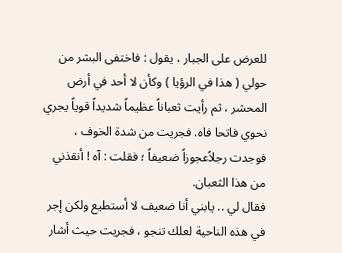للعرض على الجبار ، يقول : فاختفى البشر من حولي ( هذا في الرؤيا ) وكأن لا أحد في أرض المحشر ، ثم رأيت ثعباناً عظيماً شديداً قوياً يجري نحوي فاتحا فاه. فجريت من شدة الخوف ، فوجدت رجلاًعجوزاً ضعيفاً ؛ فقلت : آه ! أنقذني من هذا الثعبان.
فقال لي .. يابني أنا ضعيف لا أستطيع ولكن إجر في هذه الناحية لعلك تنجو ، فجريت حيث أشار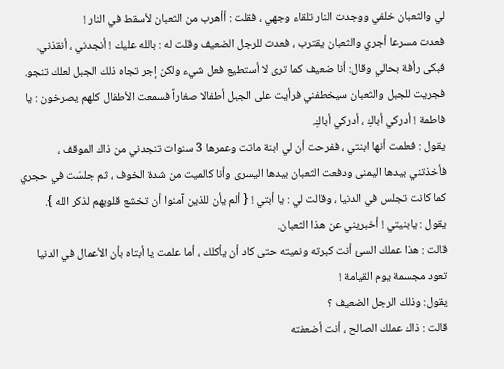لي والثعبان خلفي ووجدت النار تلقاء وجهي ، فقلت : أأهرب من الثعبان لأسقط في النار !
فعدت مسرعا أجري والثعبان يقترب ، فعدت للرجل الضعيف وقلت له : بالله عليك ! أنجدني ، أنقذني. فبكى رأفة بحالي وقال: أنا ضعيف كما ترى لا أستطيع فعل شيء ولكن إجر تجاه ذلك الجبل لعلك تنجو.
فجريت للجبل والثعبان سيخطفني فرأيت على الجبل أطفالا صغاراً فسمعت الأطفال كلهم يصرخون : يا فاطمة ! أدركي أباكِ ، أدركي أباكِ.
يقول : فعلمت أنها ابنتي ، ففرحت أن لي ابنة ماتت وعمرها 3 سنوات تنجدني من ذاك الموقف ، فأخذتني بيدها اليمنى ودفعت الثعبان بيدها اليسرى وأنا كالميت من شدة الخوف ، ثم جلسَت في حجري كما كانت تجلس في الدنيا ، وقالت لي : يا أبتي ! { ألم يأن للذين آمنوا أن تخشع قلوبهم لذكر الله }.
يقول : يابنيتي ! أخبريني عن هذا الثعبان.
قالت : هذا عملك السئ أنت كبرته ونميته حتى كاد أن يأكلك ، أما علمت يا أبتاه بأن الأعمال في الدنيا تعود مجسمة يوم القيامة !
يقول: وذلك الرجل الضعيف ؟
قالت : ذاك عملك الصالح ، أنت أضعفته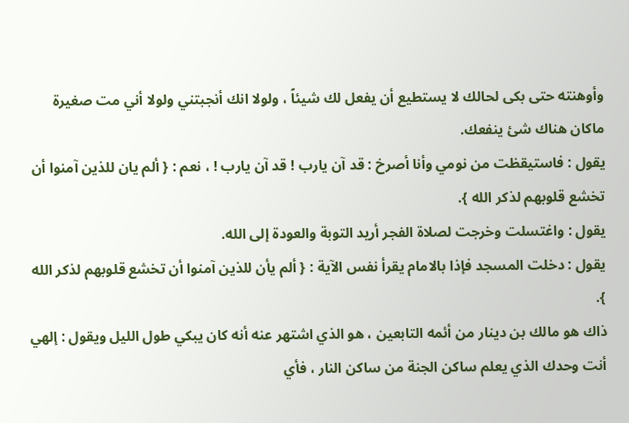وأوهنته حتى بكى لحالك لا يستطيع أن يفعل لك شيئاً ، ولولا انك أنجبتني ولولا أني مت صغيرة ماكان هناك شئ ينفعك.
يقول : فاستيقظت من نومي وأنا أصرخ : قد آن يارب ! قد آن يارب ! ، نعم : { ألم يان للذين آمنوا أن تخشع قلوبهم لذكر الله }.
يقول : واغتسلت وخرجت لصلاة الفجر أريد التوبة والعودة إلى الله.
يقول : دخلت المسجد فإذا بالامام يقرأ نفس الآية : { ألم يأن للذين آمنوا أن تخشع قلوبهم لذكر الله }.
ذاك هو مالك بن دينار من أئمه التابعين ، هو الذي اشتهر عنه أنه كان يبكي طول الليل ويقول : إلهي أنت وحدك الذي يعلم ساكن الجنة من ساكن النار ، فأي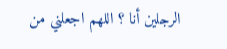الرجلين أنا ؟ اللهم اجعلني من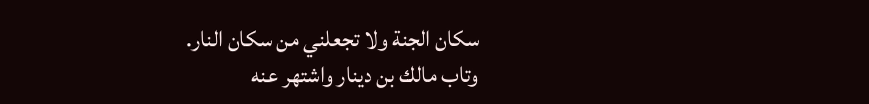سكان الجنة ولا تجعلني من سكان النار.
وتاب مالك بن دينار واشتهر عنه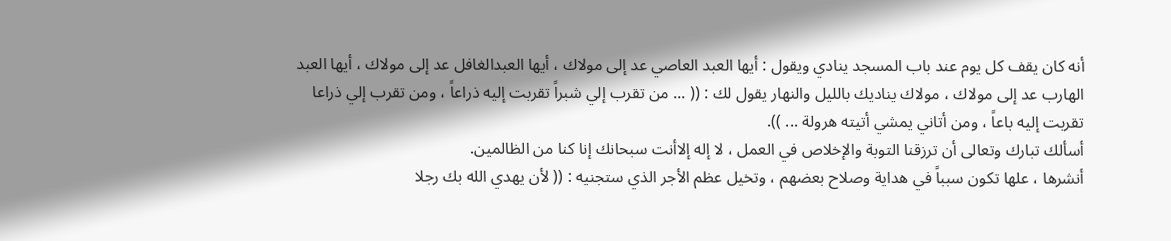أنه كان يقف كل يوم عند باب المسجد ينادي ويقول : أيها العبد العاصي عد إلى مولاك ، أيها العبدالغافل عد إلى مولاك ، أيها العبد الهارب عد إلى مولاك ، مولاك يناديك بالليل والنهار يقول لك : (( ... من تقرب إلي شبراً تقربت إليه ذراعاً ، ومن تقرب إلي ذراعا تقربت إليه باعاً ، ومن أتاني يمشي أتيته هرولة ... )).
أسألك تبارك وتعالى أن ترزقنا التوبة والإخلاص في العمل ، لا إله إلاأنت سبحانك إنا كنا من الظالمين.
أنشرها ، علها تكون سبباً في هداية وصلاح بعضهم ، وتخيل عظم الأجر الذي ستجنيه : (( لأن يهدي الله بك رجلا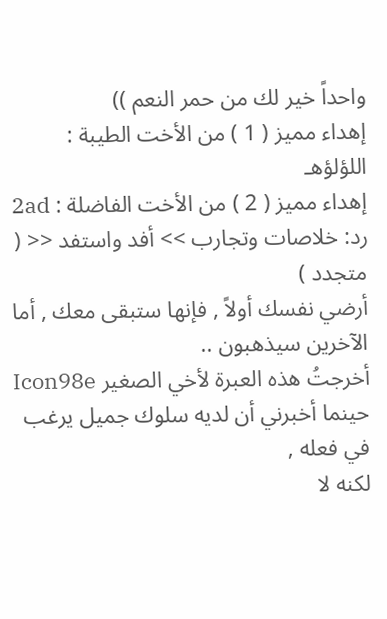واحداً خير لك من حمر النعم ))
إهداء مميز ( 1 ) من الأخت الطيبة : اللؤلؤهـ
إهداء مميز ( 2 ) من الأخت الفاضلة : 2ad
رد: خلاصات وتجارب >> أفد واستفد << ( متجدد )
أرضي نفسك أولاً , فإنها ستبقى معك , أما الآخرين سيذهبون ..
أخرجتُ هذه العبرة لأخي الصغير Icon98e
حينما أخبرني أن لديه سلوك جميل يرغب في فعله ,
لكنه لا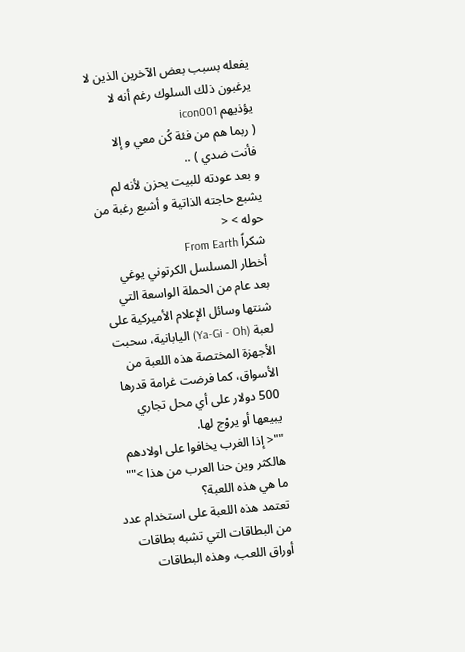يفعله بسبب بعض الآخرين الذين لا يرغبون ذلك السلوك رغم أنه لا يؤذيهم icon001
( ربما هم من فئة كُن معي و إلا فأنت ضدي ) ..
و بعد عودته للبيت يحزن لأنه لم يشبع حاجته الذاتية و أشبع رغبة من حوله > <
شكراً From Earth
أخطار المسلسل الكرتوني يوغي
بعد عام من الحملة الواسعة التي شنتها وسائل الإعلام الأميركية على لعبة (Ya-Gi - Oh) اليابانية، سحبت الأجهزة المختصة هذه اللعبة من الأسواق، كما فرضت غرامة قدرها 500 دولار على أي محل تجاري يبيعها أو يروْج لها.
""< إذا الغرب يخافوا على اولادهم هالكثر وين حنا العرب من هذا >""
ما هي هذه اللعبة؟
تعتمد هذه اللعبة على استخدام عدد من البطاقات التي تشبه بطاقات أوراق اللعب، وهذه البطاقات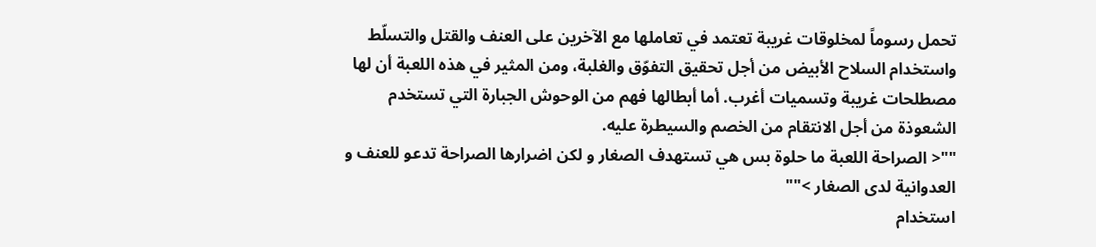تحمل رسوماً لمخلوقات غريبة تعتمد في تعاملها مع الآخرين على العنف والقتل والتسلّط واستخدام السلاح الأبيض من أجل تحقيق التفوّق والغلبة، ومن المثير في هذه اللعبة أن لها مصطلحات غريبة وتسميات أغرب. أما أبطالها فهم من الوحوش الجبارة التي تستخدم الشعوذة من أجل الانتقام من الخصم والسيطرة عليه.
""< الصراحة اللعبة ما حلوة بس هي تستهدف الصغار و لكن اضرارها الصراحة تدعو للعنف و العدوانية لدى الصغار >""
استخدام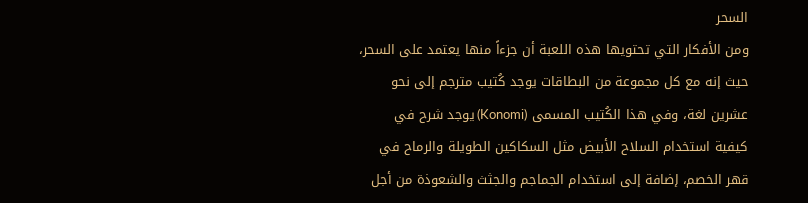السحر
ومن الأفكار التي تحتويها هذه اللعبة أن جزءاً منها يعتمد على السحر، حيث إنه مع كل مجموعة من البطاقات يوجد كُتيب مترجم إلى نحو عشرين لغة، وفي هذا الكُتيب المسمى (Konomi) يوجد شرح في كيفية استخدام السلاح الأبيض مثل السكاكين الطويلة والرماح في قهر الخصم، إضافة إلى استخدام الجماجم والجثث والشعوذة من أجل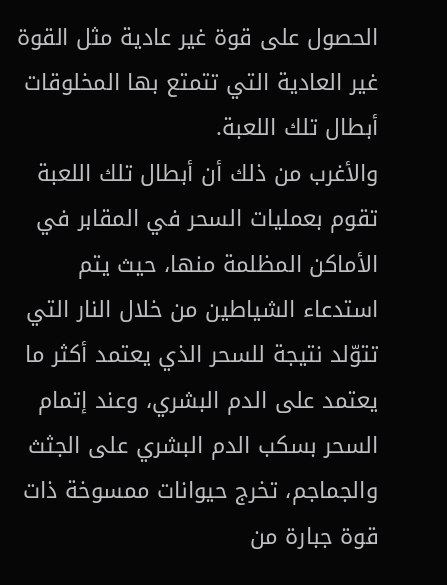الحصول على قوة غير عادية مثل القوة غير العادية التي تتمتع بها المخلوقات أبطال تلك اللعبة.
والأغرب من ذلك أن أبطال تلك اللعبة تقوم بعمليات السحر في المقابر في الأماكن المظلمة منها، حيث يتم استدعاء الشياطين من خلال النار التي تتوّلد نتيجة للسحر الذي يعتمد أكثر ما يعتمد على الدم البشري، وعند إتمام السحر بسكب الدم البشري على الجثث والجماجم، تخرج حيوانات ممسوخة ذات قوة جبارة من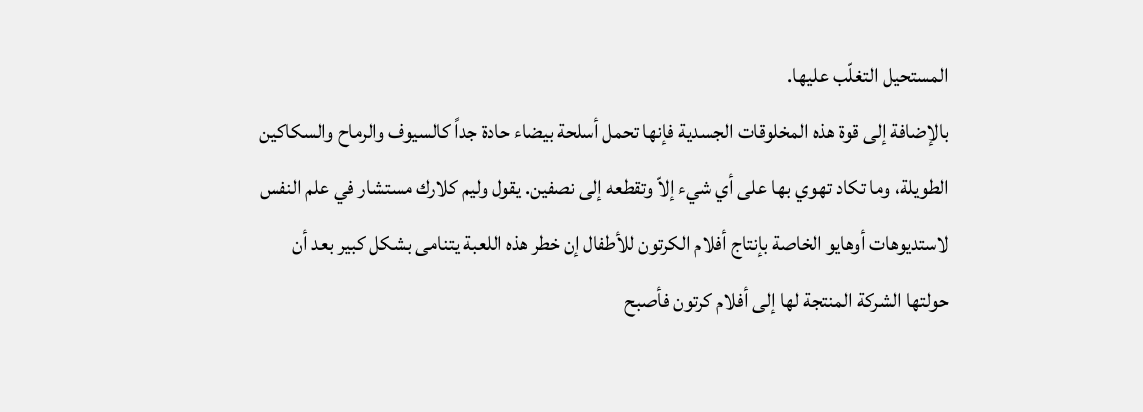المستحيل التغلّب عليها.
بالإضافة إلى قوة هذه المخلوقات الجسدية فإنها تحمل أسلحة بيضاء حادة جداً كالسيوف والرماح والسكاكين الطويلة، وما تكاد تهوي بها على أي شيء إلاّ وتقطعه إلى نصفين. يقول وليم كلارك مستشار في علم النفس لاستديوهات أوهايو الخاصة بإنتاج أفلام الكرتون للأطفال إن خطر هذه اللعبة يتنامى بشكل كبير بعد أن حولتها الشركة المنتجة لها إلى أفلام كرتون فأصبح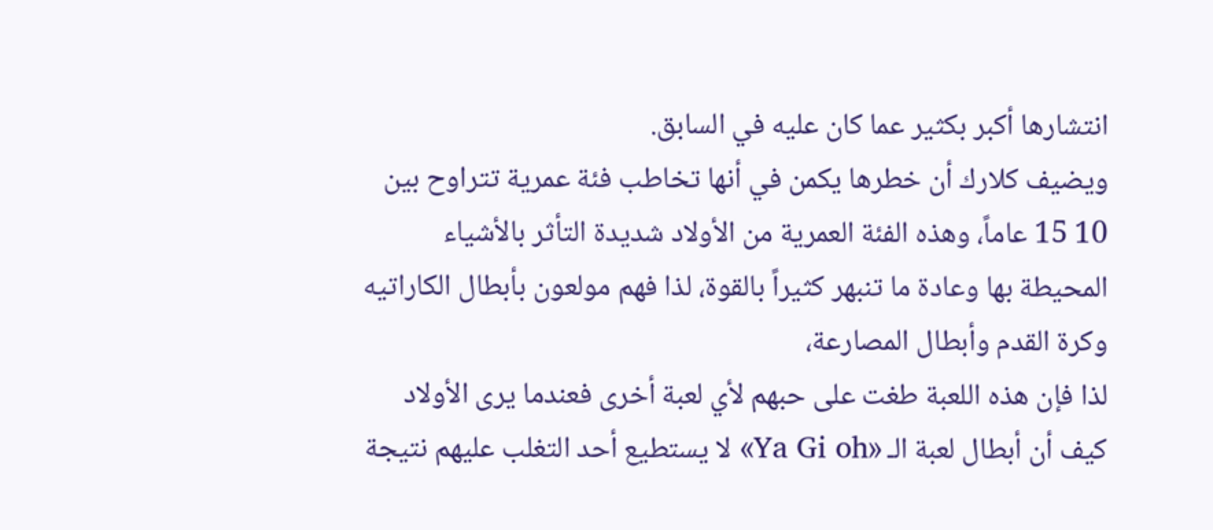انتشارها أكبر بكثير عما كان عليه في السابق.
ويضيف كلارك أن خطرها يكمن في أنها تخاطب فئة عمرية تتراوح بين 10 15 عاماً، وهذه الفئة العمرية من الأولاد شديدة التأثر بالأشياء المحيطة بها وعادة ما تنبهر كثيراً بالقوة، لذا فهم مولعون بأبطال الكاراتيه وكرة القدم وأبطال المصارعة،
لذا فإن هذه اللعبة طغت على حبهم لأي لعبة أخرى فعندما يرى الأولاد كيف أن أبطال لعبة الـ «Ya Gi oh» لا يستطيع أحد التغلب عليهم نتيجة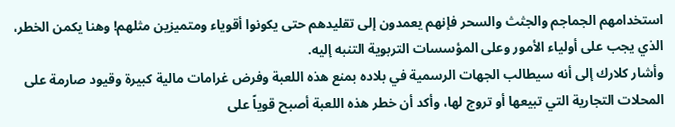استخدامهم الجماجم والجثث والسحر فإنهم يعمدون إلى تقليدهم حتى يكونوا أقوياء ومتميزين مثلهم! وهنا يكمن الخطر، الذي يجب على أولياء الأمور وعلى المؤسسات التربوية التنبه إليه.
وأشار كلارك إلى أنه سيطالب الجهات الرسمية في بلاده بمنع هذه اللعبة وفرض غرامات مالية كبيرة وقيود صارمة على المحلات التجارية التي تبيعها أو تروج لها، وأكد أن خطر هذه اللعبة أصبح قوياً على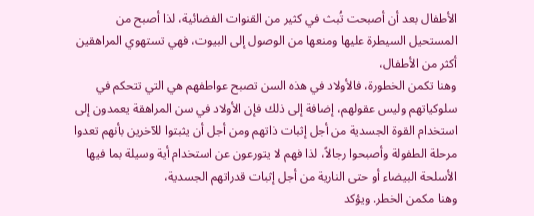الأطفال بعد أن أصبحت تُبث في كثير من القنوات الفضائية، لذا أصبح من المستحيل السيطرة عليها ومنعها من الوصول إلى البيوت، فهي تستهوي المراهقين أكثر من الأطفال،
وهنا تكمن الخطورة، فالأولاد في هذه السن تصبح عواطفهم هي التي تتحكم في سلوكياتهم وليس عقولهم، إضافة إلى ذلك فإن الأولاد في سن المراهقة يعمدون إلى استخدام القوة الجسدية من أجل إثبات ذاتهم ومن أجل أن يثبتوا للآخرين بأنهم تعدوا مرحلة الطفولة وأصبحوا رجالاً، لذا فهم لا يتورعون عن استخدام أية وسيلة بما فيها الأسلحة البيضاء أو حتى النارية من أجل إثبات قدراتهم الجسدية،
وهنا مكمن الخطر. ويؤكد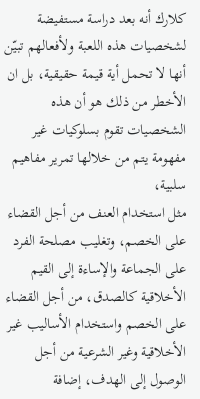كلارك أنه بعد دراسة مستفيضة لشخصيات هذه اللعبة ولأفعالهم تبيّن أنها لا تحمل أية قيمة حقيقية، بل ان الأخطر من ذلك هو أن هذه الشخصيات تقوم بسلوكيات غير مفهومة يتم من خلالها تمرير مفاهيم سلبية،
مثل استخدام العنف من أجل القضاء على الخصم، وتغليب مصلحة الفرد على الجماعة والإساءة إلى القيم الأخلاقية كالصدق، من أجل القضاء على الخصم واستخدام الأساليب غير الأخلاقية وغير الشرعية من أجل الوصول إلى الهدف، إضافة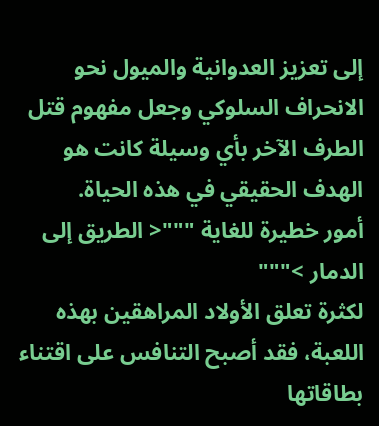إلى تعزيز العدوانية والميول نحو الانحراف السلوكي وجعل مفهوم قتل الطرف الآخر بأي وسيلة كانت هو الهدف الحقيقي في هذه الحياة.
أمور خطيرة للغاية """< الطريق إلى الدمار >"""
لكثرة تعلق الأولاد المراهقين بهذه اللعبة، فقد أصبح التنافس على اقتناء بطاقاتها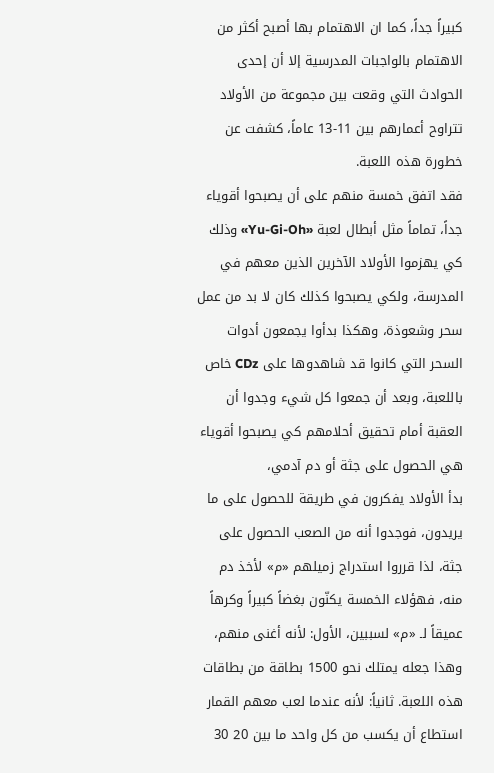كبيراً جداً، كما ان الاهتمام بها أصبح أكثر من الاهتمام بالواجبات المدرسية إلا أن إحدى الحوادث التي وقعت بين مجموعة من الأولاد تتراوح أعمارهم بين 11-13 عاماً، كشفت عن خطورة هذه اللعبة.
فقد اتفق خمسة منهم على أن يصبحوا أقوياء جداً، تماماً مثل أبطال لعبة «Yu-Gi-Oh» وذلك كي يهزموا الأولاد الآخرين الذين معهم في المدرسة، ولكي يصبحوا كذلك كان لا بد من عمل سحر وشعوذة، وهكذا بدأوا يجمعون أدوات السحر التي كانوا قد شاهدوها على CDz خاص باللعبة، وبعد أن جمعوا كل شيء وجدوا أن العقبة أمام تحقيق أحلامهم كي يصبحوا أقوياء هي الحصول على جثة أو دم آدمي،
بدأ الأولاد يفكرون في طريقة للحصول على ما يريدون، فوجدوا أنه من الصعب الحصول على جثة، لذا قرروا استدراج زميلهم «م» لأخذ دم منه، فهؤلاء الخمسة يكنّون بغضاً كبيراً وكرهاً عميقاً لـ «م» لسببين، الأول: لأنه أغنى منهم، وهذا جعله يمتلك نحو 1500 بطاقة من بطاقات هذه اللعبة. ثانياً: لأنه عندما لعب معهم القمار استطاع أن يكسب من كل واحد ما بين 20 30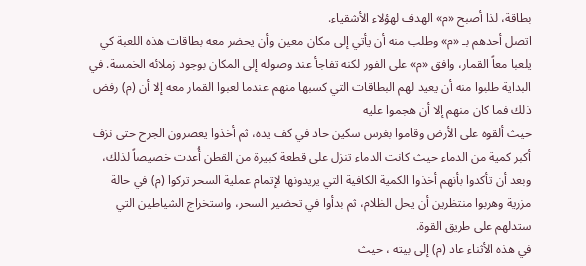بطاقة، لذا أصبح «م» الهدف لهؤلاء الأشقياء.
اتصل أحدهم بـ «م» وطلب منه أن يأتي إلى مكان معين وأن يحضر معه بطاقات هذه اللعبة كي يلعبا معاً القمار، وافق «م» على الفور لكنه تفاجأ عند وصوله إلى المكان بوجود زملائه الخمسة. في البداية طلبوا منه أن يعيد لهم البطاقات التي كسبها منهم عندما لعبوا القمار معه إلا أن (م) رفض ذلك فما كان منهم إلا أن هجموا عليه
حيث ألقوه على الأرض وقاموا بغرس سكين حاد في كف يده، ثم أخذوا يعصرون الجرح حتى نزف أكبر كمية من الدماء حيث كانت الدماء تنزل على قطعة كبيرة من القطن أُعدت خصيصاً لذلك، وبعد أن تأكدوا بأنهم أخذوا الكمية الكافية التي يريدونها لإتمام عملية السحر تركوا (م) في حالة مزرية وهربوا منتظرين أن يحل الظلام، ثم بدأوا في تحضير السحر، واستخراج الشياطين التي ستدلهم على طريق القوة.
في هذه الأثناء عاد (م) إلى بيته ، حيث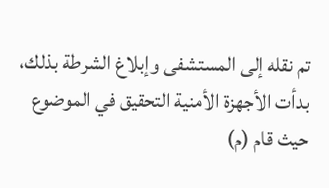تم نقله إلى المستشفى وإبلاغ الشرطة بذلك، بدأت الأجهزة الأمنية التحقيق في الموضوع حيث قام (م)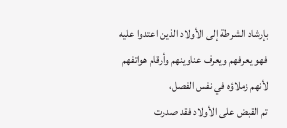بإرشاد الشرطة إلى الأولاد الذين اعتدوا عليه فهو يعرفهم ويعرف عناوينهم وأرقام هواتفهم لأنهم زملاؤه في نفس الفصل،
تم القبض على الأولاد فقد صدرت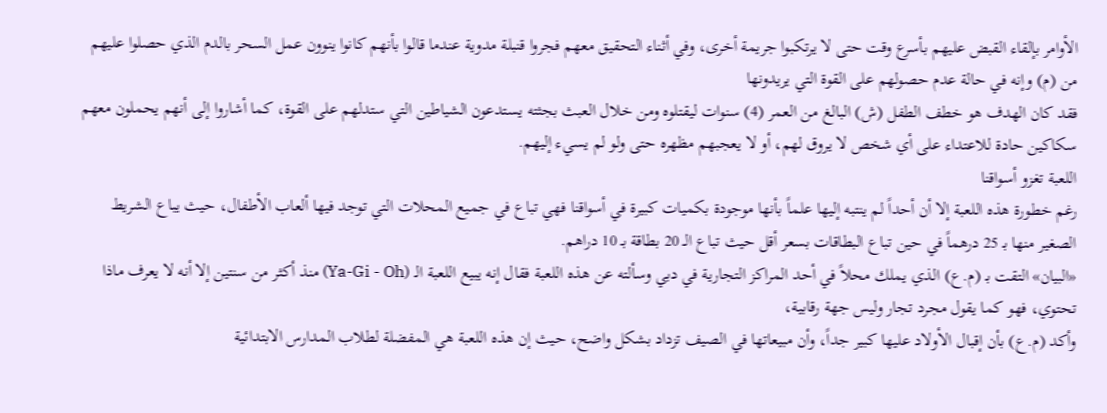الأوامر بإلقاء القبض عليهم بأسرع وقت حتى لا يرتكبوا جريمة أخرى، وفي أثناء التحقيق معهم فجروا قنبلة مدوية عندما قالوا بأنهم كانوا ينوون عمل السحر بالدم الذي حصلوا عليهم من (م) وإنه في حالة عدم حصولهم على القوة التي يريدونها
فقد كان الهدف هو خطف الطفل (ش) البالغ من العمر (4) سنوات ليقتلوه ومن خلال العبث بجثته يستدعون الشياطين التي ستدلهم على القوة، كما أشاروا إلى أنهم يحملون معهم سكاكين حادة للاعتداء على أي شخص لا يروق لهم، أو لا يعجبهم مظهره حتى ولو لم يسيء إليهم.
اللعبة تغزو أسواقنا
رغم خطورة هذه اللعبة إلا أن أحداً لم ينتبه إليها علماً بأنها موجودة بكميات كبيرة في أسواقنا فهي تباع في جميع المحلات التي توجد فيها ألعاب الأطفال، حيث يباع الشريط الصغير منها بـ 25 درهماً في حين تباع البطاقات بسعر أقل حيث تباع الـ 20 بطاقة بـ 10 دراهم.
«البيان» التقت بـ (م.ع) الذي يملك محلاً في أحد المراكز التجارية في دبي وسألته عن هذه اللعبة فقال إنه يبيع اللعبة الـ (Ya-Gi - Oh) منذ أكثر من سنتين إلا أنه لا يعرف ماذا تحتوي، فهو كما يقول مجرد تجار وليس جهة رقابية،
وأكد (م.ع) بأن إقبال الأولاد عليها كبير جداً، وأن مبيعاتها في الصيف تزداد بشكل واضح، حيث إن هذه اللعبة هي المفضلة لطلاب المدارس الابتدائية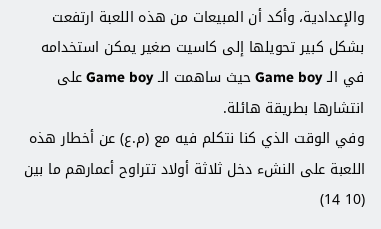والإعدادية، وأكد أن المبيعات من هذه اللعبة ارتفعت بشكل كبير تحويلها إلى كاسيت صغير يمكن استخدامه في الـ Game boy حيث ساهمت الـ Game boy على انتشارها بطريقة هائلة.
وفي الوقت الذي كنا نتكلم فيه مع (م.ع) عن أخطار هذه اللعبة على النشء دخل ثلاثة أولاد تتراوح أعمارهم ما بين (10 14)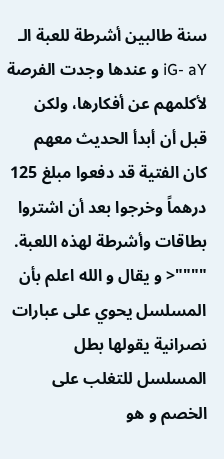سنة طالبين أشرطة للعبة الـ iG- aY و عندها وجدت الفرصة لأكلمهم عن أفكارها، ولكن قبل أن أبدأ الحديث معهم كان الفتية قد دفعوا مبلغ 125 درهماً وخرجوا بعد أن اشتروا بطاقات وأشرطة لهذه اللعبة.
""""< و يقال و الله اعلم بأن المسلسل يحوي على عبارات نصرانية يقولها بطل المسلسل للتغلب على الخصم و هو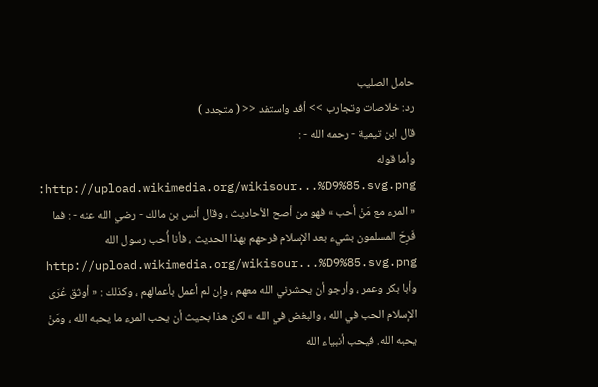حامل الصليب
رد: خلاصات وتجارب >> أفد واستفد << ( متجدد )
قال ابن تيمية - رحمه الله - :
وأما قوله http://upload.wikimedia.org/wikisour...%D9%85.svg.png: « المرء مع مَنْ أحب » فهو من أصح الأحاديث ، وقال أنس بن مالك - رضي الله عنه - : فما فَرِحَ المسلمون بشيء بعد الإسلام فرحهم بهذا الحديث ، فأنا أُحب رسول الله http://upload.wikimedia.org/wikisour...%D9%85.svg.png وأبا بكر وعمر ، وأرجو أن يحشرني الله معهم ، وإن لم أعمل بأعمالهم ، وكذلك : « أوثق عُرَى الإسلام الحب في الله ، والبغض في الله » لكن هذا بحيث أن يحب المرء ما يحبه الله ، ومَنْ يحبه الله. فيحب أنبياء الله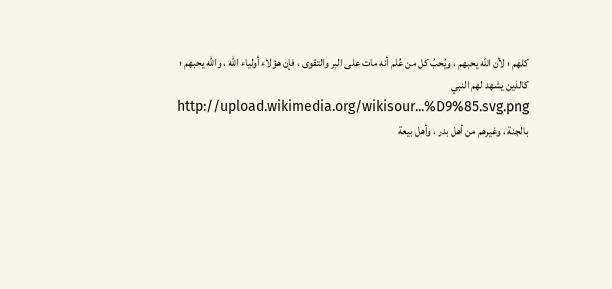كلهم ؛ لأن الله يحبهم ، ويُحبُ كل من عُلم أنه مات على البر والتقوى ، فإن هؤلاء أولياء الله ، والله يحبهم ؛ كالذين يشهد لهم النبي http://upload.wikimedia.org/wikisour...%D9%85.svg.png بالجنة ، وغيرهم من أهل بدر ، وأهل بيعة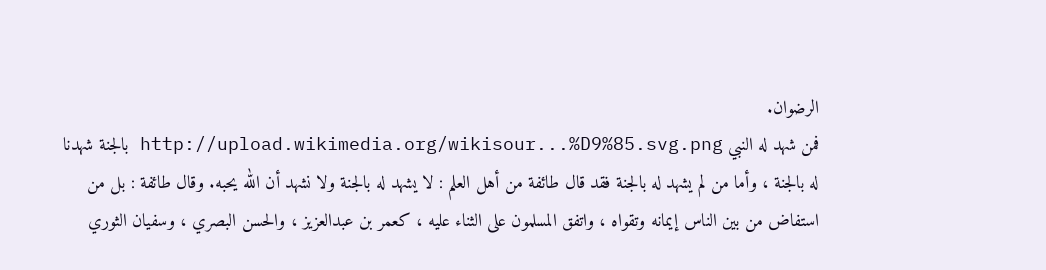الرضوان.
فمن شهد له النبي http://upload.wikimedia.org/wikisour...%D9%85.svg.png بالجنة شهدنا له بالجنة ، وأما من لم يشهد له بالجنة فقد قال طائفة من أهل العلم : لا يشهد له بالجنة ولا نشهد أن الله يحبه. وقال طائفة : بل من استفاض من بين الناس إيمانه وتقواه ، واتفق المسلمون على الثناء عليه ، كعمر بن عبدالعزيز ، والحسن البصري ، وسفيان الثوري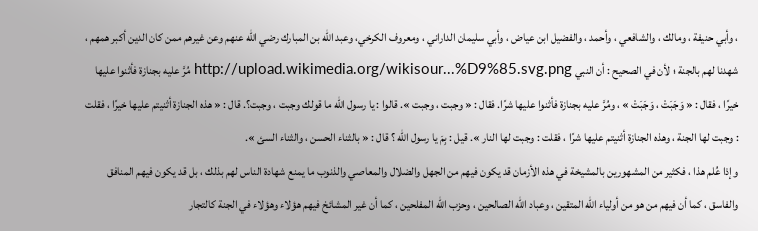، وأبي حنيفة ، ومالك ، والشافعي ، وأحمد ، والفضيل ابن عياض ، وأبي سليمان الداراني ، ومعروف الكرخي، وعبد الله بن المبارك رضي الله عنهم وعن غيرهم ممن كان الدين أكبر همهم ، شهدنا لهم بالجنة ؛ لأن في الصحيح : أن النبي http://upload.wikimedia.org/wikisour...%D9%85.svg.png مُرَّ عليه بجنازة فأثنوا عليها خيرًا ، فقال : « وَجَبَتْ ، وَجَبَتْ » ، ومُرَّ عليه بجنازة فأثنوا عليها شرًا. فقال : « وجبت ، وجبت ». قالوا : يا رسول الله ما قولك وجبت ، وجبت؟. قال : « هذه الجنازة أثنيتم عليها خيرًا ، فقلت : وجبت لها الجنة ، وهذه الجنازة أثنيتم عليها شرًا ، فقلت : وجبت لها النار ». قيل : بِمَ يا رسول الله ؟ قال : « بالثناء الحسن ، والثناء السئ ».
وإذا عُلم هذا ، فكثير من المشهورين بالمشيخة في هذه الأزمان قد يكون فيهم من الجهل والضلال والمعاصي والذنوب ما يمنع شهادة الناس لهم بذلك ، بل قد يكون فيهم المنافق والفاسق ، كما أن فيهم من هو من أولياء الله المتقين ، وعباد الله الصالحين ، وحزب الله المفلحين ، كما أن غير المشائخ فيهم هؤلاء وهؤلاء في الجنة كالتجار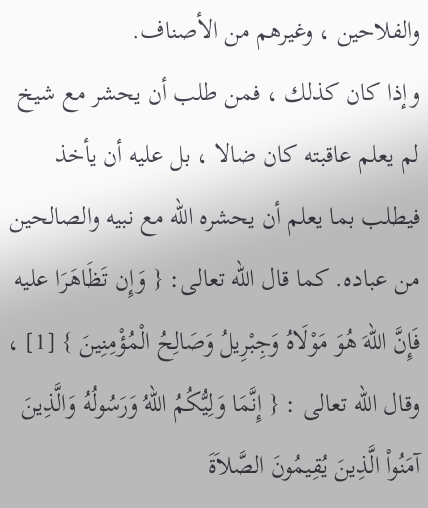والفلاحين ، وغيرهم من الأصناف.
وإذا كان كذلك ، فمن طلب أن يحشر مع شيخ لم يعلم عاقبته كان ضالا ، بل عليه أن يأخذ فيطلب بما يعلم أن يحشره الله مع نبيه والصالحين من عباده. كما قال الله تعالى: { وَإِن تَظَاهَرَا عليه فَإِنَّ اللهَ هُوَ مَوْلَاهُ وَجِبْرِيلُ وَصَالِحُ الْمُؤْمِنِينَ } [1] ، وقال الله تعالى : { إِنَّمَا وَلِيُّكُمُ اللهُ وَرَسُولُهُ وَالَّذِينَ آمَنُواْ الَّذِينَ يُقِيمُونَ الصَّلاَةَ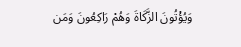وَيُؤْتُونَ الزَّكَاةَ وَهُمْ رَاكِعُونَ وَمَن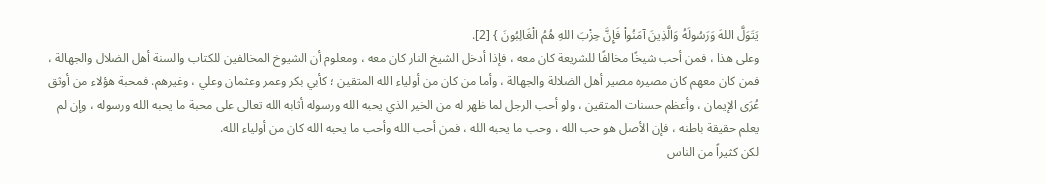يَتَوَلَّ اللهَ وَرَسُولَهُ وَالَّذِينَ آمَنُواْ فَإِنَّ حِزْبَ اللهِ هُمُ الْغَالِبُونَ } [2].
وعلى هذا ، فمن أحب شيخًا مخالفًا للشريعة كان معه ، فإذا أدخل الشيخ النار كان معه ، ومعلوم أن الشيوخ المخالفين للكتاب والسنة أهل الضلال والجهالة ، فمن كان معهم كان مصيره مصير أهل الضلالة والجهالة ، وأما من كان من أولياء الله المتقين ؛ كأبي بكر وعمر وعثمان وعلي ، وغيرهم. فمحبة هؤلاء من أوثق عُرَى الإيمان ، وأعظم حسنات المتقين ، ولو أحب الرجل لما ظهر له من الخير الذي يحبه الله ورسوله أثابه الله تعالى على محبة ما يحبه الله ورسوله ، وإن لم يعلم حقيقة باطنه ، فإن الأصل هو حب الله ، وحب ما يحبه الله ، فمن أحب الله وأحب ما يحبه الله كان من أولياء الله.
لكن كثيراً من الناس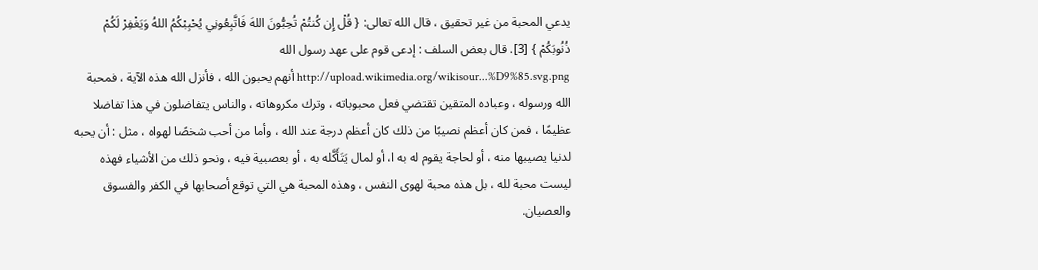يدعي المحبة من غير تحقيق ، قال الله تعالى: { قُلْ إِن كُنتُمْ تُحِبُّونَ اللهَ فَاتَّبِعُونِي يُحْبِبْكُمُ اللهُ وَيَغْفِرْ لَكُمْ ذُنُوبَكُمْ } [3]. قال بعض السلف : إدعى قوم على عهد رسول الله http://upload.wikimedia.org/wikisour...%D9%85.svg.png أنهم يحبون الله ، فأنزل الله هذه الآية ، فمحبة الله ورسوله ، وعباده المتقين تقتضي فعل محبوباته ، وترك مكروهاته ، والناس يتفاضلون في هذا تفاضلا عظيمًا ، فمن كان أعظم نصيبًا من ذلك كان أعظم درجة عند الله ، وأما من أحب شخصًا لهواه ، مثل : أن يحبه لدنيا يصيبها منه ، أو لحاجة يقوم له به ا، أو لمال يَتَأَكَّله به ، أو بعصبية فيه ، ونحو ذلك من الأشياء فهذه ليست محبة لله ، بل هذه محبة لهوى النفس ، وهذه المحبة هي التي توقع أصحابها في الكفر والفسوق والعصيان.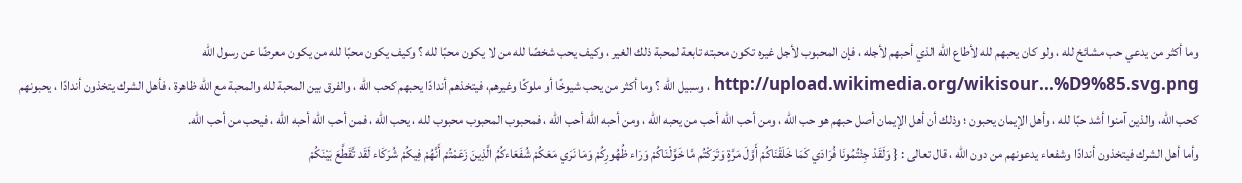وما أكثر من يدعي حب مشائخ لله ، ولو كان يحبهم لله لأطاع الله الذي أحبهم لأجله ، فإن المحبوب لأجل غيره تكون محبته تابعة لمحبة ذلك الغير ، وكيف يحب شخصًا لله من لا يكون محبًا لله ؟ وكيف يكون محبًا لله من يكون معرضًا عن رسول الله http://upload.wikimedia.org/wikisour...%D9%85.svg.png ، وسبيل الله ؟ وما أكثر من يحب شيوخًا أو ملوكًا وغيرهم، فيتخذهم أندادًا يحبهم كحب الله ، والفرق بين المحبة لله والمحبة مع الله ظاهرة ، فأهل الشرك يتخذون أندادًا ، يحبونهم كحب الله، والذين آمنوا أشد حبًا لله ، وأهل الإيمان يحبون ؛ وذلك أن أهل الإيمان أصل حبهم هو حب الله ، ومن أحب الله أحب من يحبه الله ، ومن أحبه الله أحب الله ، فمحبوب المحبوب محبوب لله ، يحب الله ، فمن أحب الله أحبه الله ، فيحب من أحب الله.
وأما أهل الشرك فيتخذون أندادًا وشفعاء يدعونهم من دون الله ، قال تعالى : { وَلَقَدْ جِئْتُمُونَا فُرَادَي كَمَا خَلَقْنَاكُمْ أَوَّلَ مَرَّةٍ وَتَرَكْتُم مَّا خَوَّلْنَاكُمْ وَرَاء ظُهُورِكُمْ وَمَا نَرَي مَعَكُمْ شُفَعَاءكُمُ الَّذِينَ زَعَمْتُمْ أَنَّهُمْ فِيكُمْ شُرَكَاء لَقَد تَّقَطَّعَ بَيْنَكُمْ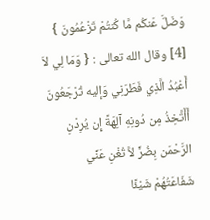وَضَلَّ عَنكُم مَّا كُنتُمْ تَزْعُمُونَ } [4] وقال الله تعالى : { وَمَا لِي لاَ أَعْبُدُ الَّذِي فَطَرَنِي وَإليه تُرْجَعُونَ أَأَتَّخِذُ مِن دُونِهِ آلِهَةً إِن يُرِدْنِ الرَّحْمَن بِضُرٍّ لاَّ تُغْنِ عَنِّي شَفَاعَتُهُمْ شَيْئًا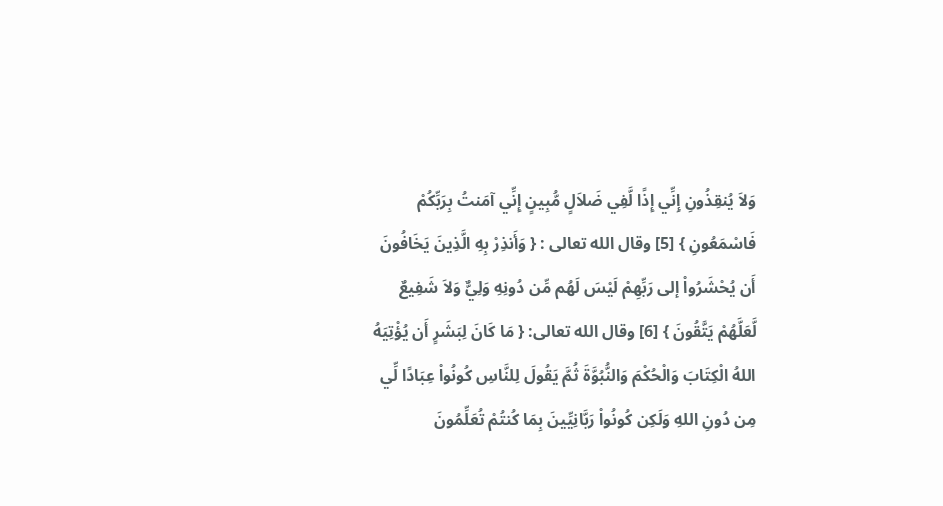وَلاَ يُنقِذُونِ إِنِّي إِذًا لَّفِي ضَلاَلٍ مُّبِينٍ إِنِّي آمَنتُ بِرَبِّكُمْ فَاسْمَعُونِ } [5] وقال الله تعالى : { وَأَنذِرْ بِهِ الَّذِينَ يَخَافُونَ أَن يُحْشَرُواْ إلى رَبِّهِمْ لَيْسَ لَهُم مِّن دُونِهِ وَلِيٌّ وَلاَ شَفِيعٌ لَّعَلَّهُمْ يَتَّقُونَ } [6] وقال الله تعالى: { مَا كَانَ لِبَشَرٍ أَن يُؤْتِيَهُ اللهُ الْكِتَابَ وَالْحُكْمَ وَالنُّبُوَّةَ ثُمَّ يَقُولَ لِلنَّاسِ كُونُواْ عِبَادًا لِّي مِن دُونِ اللهِ وَلَكِن كُونُواْ رَبَّانِيِّينَ بِمَا كُنتُمْ تُعَلِّمُونَ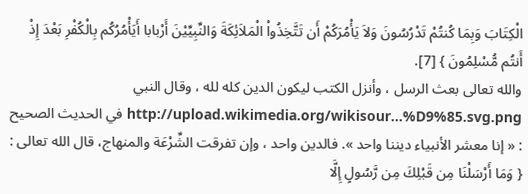الْكِتَابَ وَبِمَا كُنتُمْ تَدْرُسُونَ وَلاَ يَأْمُرَكُمْ أَن تَتَّخِذُواْ الْمَلاَئِكَةَ وَالنِّبِيِّيْنَ أَرْبابا أَيَأْمُرُكُم بِالْكُفْرِ بَعْدَ إِذْ أَنتُم مُّسْلِمُونَ } [7].
والله تعالى بعث الرسل ، وأنزل الكتب ليكون الدين كله لله ، وقال النبي http://upload.wikimedia.org/wikisour...%D9%85.svg.png في الحديث الصحيح : « إنا معشر الأنبياء ديننا واحد ». فالدين واحد ، وإن تفرقت الشِّرْعَة والمنهاج، قال الله تعالى : { وَمَا أَرْسَلْنَا مِن قَبْلِكَ مِن رَّسُولٍ إِلَّا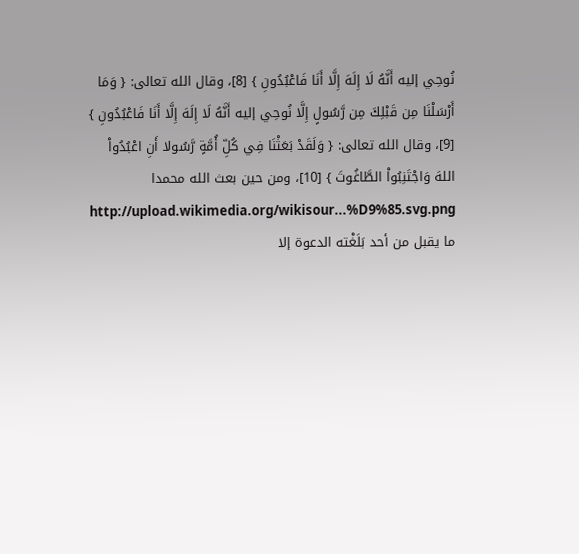نُوحِي إليه أَنَّهُ لَا إِلَهَ إِلَّا أَنَا فَاعْبُدُونِ } [8]، وقال الله تعالى: { وَمَا أَرْسَلْنَا مِن قَبْلِكَ مِن رَّسُولٍ إِلَّا نُوحِي إليه أَنَّهُ لَا إِلَهَ إِلَّا أَنَا فَاعْبُدُونِ } [9]، وقال الله تعالى: { وَلَقَدْ بَعَثْنَا فِي كُلِّ أُمَّةٍ رَّسُولا أَنِ اعْبُدُواْ اللهَ وَاجْتَنِبُواْ الطَّاغُوتَ } [10]، ومن حين بعث الله محمدا http://upload.wikimedia.org/wikisour...%D9%85.svg.png ما يقبل من أحد بَلَغْته الدعوة إلا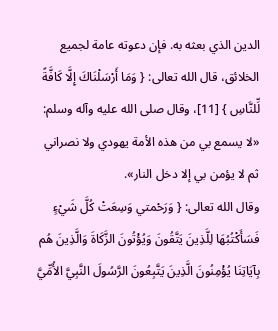الدين الذي بعثه به. فإن دعوته عامة لجميع الخلائق، قال الله تعالى: { وَمَا أَرْسَلْنَاكَ إِلَّا كَافَّةً لِّلنَّاسِ } [11]، وقال صلى الله عليه وآله وسلم: «لا يسمع بي من هذه الأمة يهودي ولا نصراني ثم لا يؤمن بي إلا دخل النار».
وقال الله تعالى: { وَرَحْمتي وَسِعَتْ كُلَّ شَيْءٍ فَسَأَكْتُبُهَا لِلَّذِينَ يَتَّقُونَ وَيُؤْتُونَ الزَّكَاةَ وَالَّذِينَ هُم بِآيَاتِنَا يُؤْمِنُونَ الَّذِينَ يَتَّبِعُونَ الرَّسُولَ النَّبِيَّ الأُمِّيَّ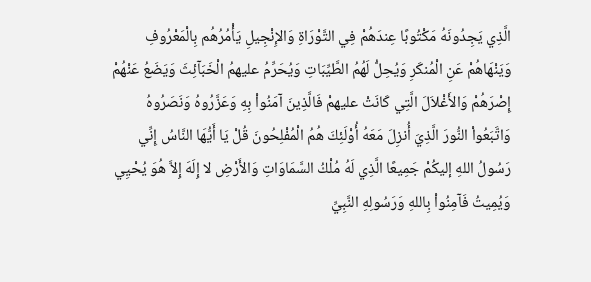الَّذِي يَجِدُونَهُ مَكْتُوبًا عِندَهُمْ فِي التَّوْرَاةِ وَالإِنْجِيلِ يَأْمُرُهُم بِالْمَعْرُوفِ وَيَنْهَاهُمْ عَنِ الْمُنكَرِ وَيُحِلُّ لَهُمُ الطَّيِّبَاتِ وَيُحَرِّمُ عليهمُ الْخَبَآئِثَ وَيَضَعُ عَنْهُمْ إِصْرَهُمْ وَالأَغْلاَلَ الَّتِي كَانَتْ عليهمْ فَالَّذِينَ آمَنُواْ بِهِ وَعَزَّرُوهُ وَنَصَرُوهُ وَاتَّبَعُواْ النُّورَ الَّذِيَ أُنزِلَ مَعَهُ أُوْلَئِكَ هُمُ الْمُفْلِحُونَ قُلْ يَا أَيُّهَا النَّاسُ إِنِّي رَسُولُ اللهِ إليكُمْ جَمِيعًا الَّذِي لَهُ مُلْكُ السَّمَاوَاتِ وَالأَرْضِ لا إِلَهَ إِلاَّ هُوَ يُحْيِي وَيُمِيتُ فَآمِنُواْ بِاللهِ وَرَسُولِهِ النَّبِيِّ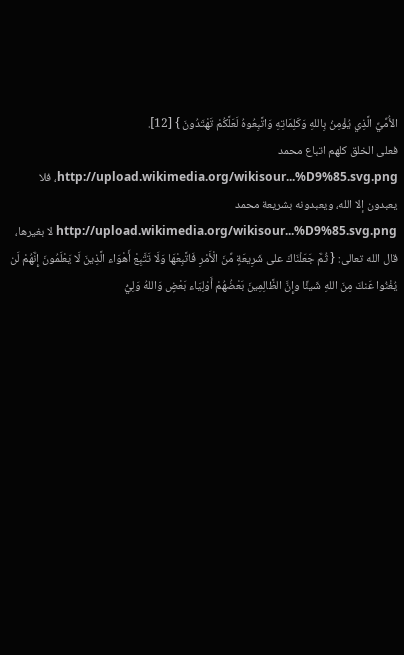الأُمِّيِّ الَّذِي يُؤْمِنُ بِاللهِ وَكَلِمَاتِهِ وَاتَّبِعُوهُ لَعَلَّكُمْ تَهْتَدُونَ } [12].
فعلى الخلق كلهم اتباع محمد http://upload.wikimedia.org/wikisour...%D9%85.svg.png، فلا يعبدون إلا الله، ويعبدونه بشريعة محمد http://upload.wikimedia.org/wikisour...%D9%85.svg.png لا بغيرها، قال الله تعالى: { ثُمَّ جَعَلْنَاكَ على شَرِيعَةٍ مِّنَ الْأَمْرِ فَاتَّبِعْهَا وَلَا تَتَّبِعْ أَهْوَاء الَّذِينَ لَا يَعْلَمُونَ إِنَّهُمْ لَن يُغْنُوا عَنكَ مِنَ اللهِ شَيئًا وإِنَّ الظَّالِمِينَ بَعْضُهُمْ أَوْلِيَاء بَعْضٍ وَاللهُ وَلِيُّ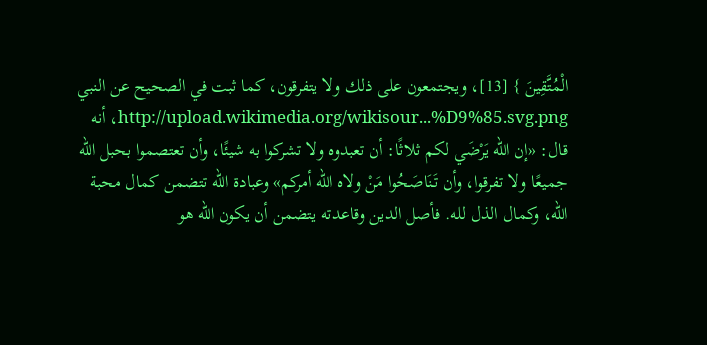الْمُتَّقِينَ } [13]، ويجتمعون على ذلك ولا يتفرقون، كما ثبت في الصحيح عن النبي http://upload.wikimedia.org/wikisour...%D9%85.svg.png، أنه قال: «إن الله يَرْضَي لكم ثلاثًا: أن تعبدوه ولا تشركوا به شيئًا، وأن تعتصموا بحبل الله جميعًا ولا تفرقوا، وأن تَنَاصَحُوا مَنْ ولاه الله أمركم» وعبادة الله تتضمن كمال محبة الله، وكمال الذل لله. فأصل الدين وقاعدته يتضمن أن يكون الله هو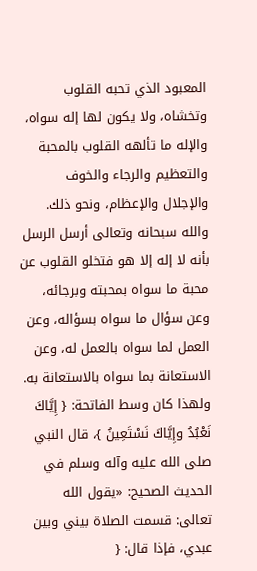المعبود الذي تحبه القلوب وتخشاه، ولا يكون لها إله سواه، والإله ما تألهه القلوب بالمحبة والتعظيم والرجاء والخوف والإجلال والإعظام، ونحو ذلك.
والله سبحانه وتعالى أرسل الرسل بأنه لا إله إلا هو فتخلو القلوب عن محبة ما سواه بمحبته وبرجائه، وعن سؤال ما سواه بسؤاله، وعن العمل لما سواه بالعمل له، وعن الاستعانة بما سواه بالاستعانة به.
ولهذا كان وسط الفاتحة: { إِيَّاكَ نَعْبُدُ وإِيَّاكَ نَسْتَعِينُ }، قال النبي صلى الله عليه وآله وسلم في الحديث الصحيح: «يقول الله تعالى: قسمت الصلاة بيني وبين عبدي، فإذا قال: {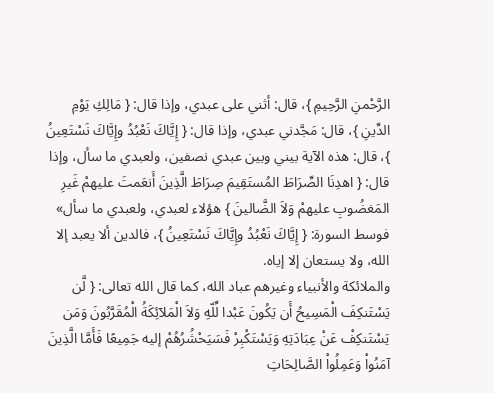الرَّحْمنِ الرَّحِيمِ }، قال: أثني على عبدي، وإذا قال: { مَالِكِ يَوْمِ الدِّينِ }، قال: مَجَّدني عبدي، وإذا قال: { إِيَّاكَ نَعْبُدُ وإِيَّاكَ نَسْتَعِينُ }، قال: هذه الآية بيني وبين عبدي نصفين، ولعبدي ما سأل، وإذا قال: { اهدِنَا الصِّرَاطَ المُستَقِيمَ صِرَاطَ الَّذِينَ أَنعَمتَ عليهمْ غَيرِ المَغضُوبِ عليهمْ وَلاَ الضَّالينَ } هؤلاء لعبدي، ولعبدي ما سأل» فوسط السورة: { إِيَّاكَ نَعْبُدُ وإِيَّاكَ نَسْتَعِينُ }، فالدين ألا يعبد إلا الله، ولا يستعان إلا إياه.
والملائكة والأنبياء وغيرهم عباد الله، كما قال الله تعالى: { لَّن يَسْتَنكِفَ الْمَسِيحُ أَن يَكُونَ عَبْدا لِّلّهِ وَلاَ الْمَلآئِكَةُ الْمُقَرَّبُونَ وَمَن يَسْتَنكِفْ عَنْ عِبَادَتِهِ وَيَسْتَكْبِرْ فَسَيَحْشُرُهُمْ إليه جَمِيعًا فَأَمَّا الَّذِينَ آمَنُواْ وَعَمِلُواْ الصَّالِحَاتِ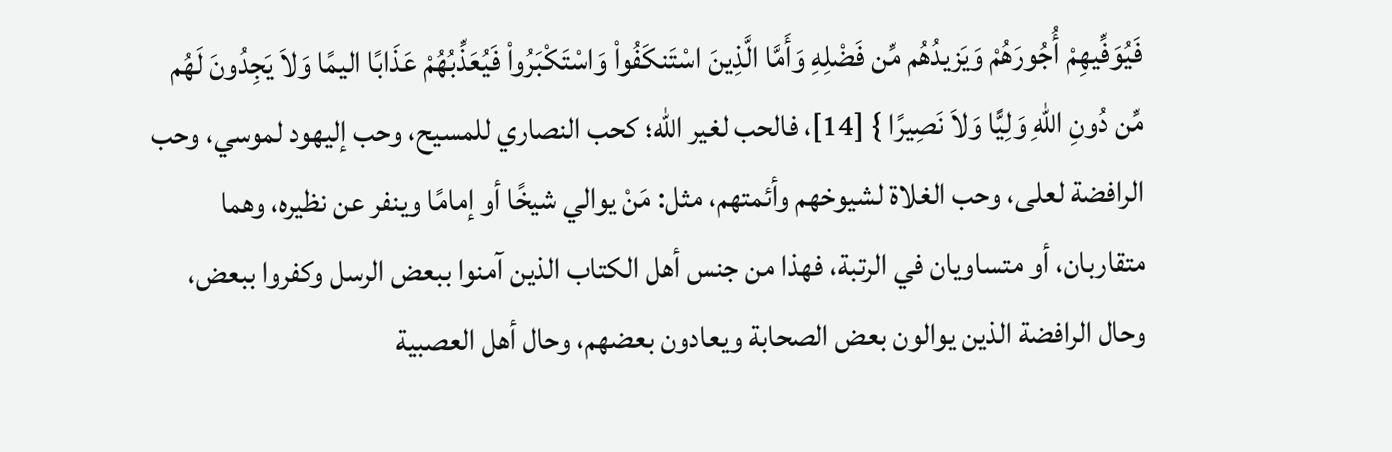فَيُوَفِّيهِمْ أُجُورَهُمْ وَيَزيدُهُم مِّن فَضْلِهِ وَأَمَّا الَّذِينَ اسْتَنكَفُواْ وَاسْتَكْبَرُواْ فَيُعَذِّبُهُمْ عَذَابًا اليمًا وَلاَ يَجِدُونَ لَهُم مِّن دُونِ اللهِ وَلِيًّا وَلاَ نَصِيرًا } [14]، فالحب لغير الله؛ كحب النصاري للمسيح، وحب إليهود لموسي، وحب الرافضة لعلى، وحب الغلاة لشيوخهم وأئمتهم، مثل: مَنْ يوالي شيخًا أو إمامًا وينفر عن نظيره، وهما متقاربان، أو متساويان في الرتبة، فهذا من جنس أهل الكتاب الذين آمنوا ببعض الرسل وكفروا ببعض، وحال الرافضة الذين يوالون بعض الصحابة ويعادون بعضهم، وحال أهل العصبية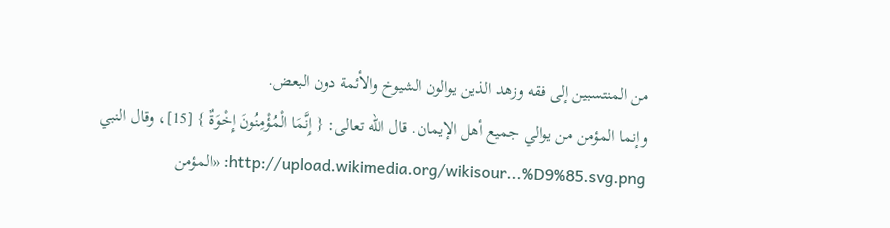من المنتسبين إلى فقه وزهد الذين يوالون الشيوخ والأئمة دون البعض.
وإنما المؤمن من يوالي جميع أهل الإيمان. قال الله تعالى: { إِنَّمَا الْمُؤْمِنُونَ إِخْوَةٌ } [15]، وقال النبي http://upload.wikimedia.org/wikisour...%D9%85.svg.png: «المؤمن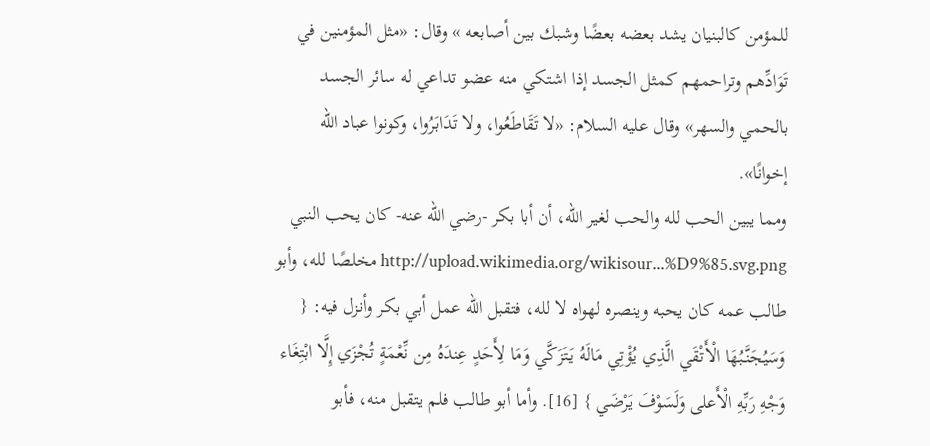للمؤمن كالبنيان يشد بعضه بعضًا وشبك بين أصابعه » وقال: «مثل المؤمنين في تَوَادِّهم وتراحمهم كمثل الجسد إذا اشتكي منه عضو تداعي له سائر الجسد بالحمي والسهر» وقال عليه السلام: «لا تَقَاطَعُوا، ولا تَدَابَرُوا، وكونوا عباد الله إخوانًا».
ومما يبين الحب لله والحب لغير الله، أن أبا بكر -رضي الله عنه- كان يحب النبي http://upload.wikimedia.org/wikisour...%D9%85.svg.png مخلصًا لله، وأبو طالب عمه كان يحبه وينصره لهواه لا لله، فتقبل الله عمل أبي بكر وأنزل فيه: { وَسَيُجَنَّبُهَا الْأَتْقَي الَّذِي يُؤْتِي مَالَهُ يَتَزَكَّي وَمَا لِأَحَدٍ عِندَهُ مِن نِّعْمَةٍ تُجْزَي إِلَّا ابْتِغَاء وَجْهِ رَبِّهِ الْأَعلى وَلَسَوْفَ يَرْضَي } [16]. وأما أبو طالب فلم يتقبل منه، فأبو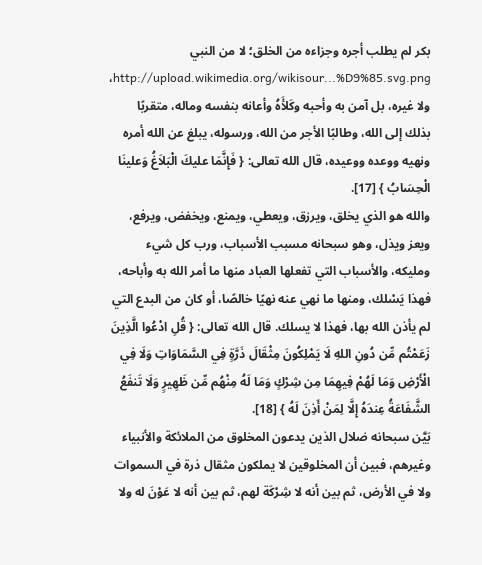بكر لم يطلب أجره وجزاءه من الخلق؛ لا من النبي http://upload.wikimedia.org/wikisour...%D9%85.svg.png، ولا غيره، بل آمن به وأحبه وكَلأَهُ وأعانه بنفسه وماله، متقربًا بذلك إلى الله، وطالبًا الأجر من الله، ورسوله، يبلغ عن الله أمره ونهيه ووعده ووعيده، قال الله تعالى: { فَإِنَّمَا عليكَ الْبَلاَغُ وَعلينَا الْحِسَابُ } [17].
والله هو الذي يخلق، ويرزق، ويعطي، ويمنع، ويخفض، ويرفع، ويعز ويذل، وهو سبحانه مسبب الأسباب، ورب كل شيء ومليكه، والأسباب التي تفعلها العباد منها ما أمر الله به وأباحه، فهذا يَسْلك، ومنها ما نهي عنه نهيًا خالصًا، أو كان من البدع التي لم يأذن الله بها، فهذا لا يسلك. قال الله تعالى: { قُلِ ادْعُوا الَّذِينَ زَعَمْتُم مِّن دُونِ اللهِ لَا يَمْلِكُونَ مِثْقَالَ ذَرَّةٍ فِي السَّمَاوَاتِ وَلَا فِي الْأَرْضِ وَمَا لَهُمْ فِيهِمَا مِن شِرْكٍ وَمَا لَهُ مِنْهُم مِّن ظَهِيرٍ وَلَا تَنفَعُ الشَّفَاعَةُ عِندَهُ إِلَّا لِمَنْ أَذِنَ لَهُ } [18].
بَيَّن سبحانه ضلال الذين يدعون المخلوق من الملائكة والأنبياء وغيرهم، فبين أن المخلوقين لا يملكون مثقال ذرة في السموات ولا في الأرض، ثم بين أنه لا شِرْكَة لهم، ثم بين أنه لا عَوْنَ له ولا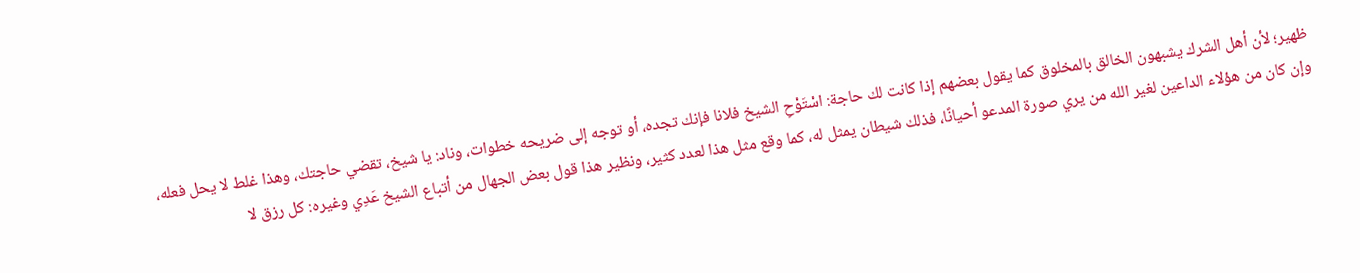ظهير؛ لأن أهل الشرك يشبهون الخالق بالمخلوق كما يقول بعضهم إذا كانت لك حاجة: اسْتَوْحِ الشيخ فلانا فإنك تجده، أو توجه إلى ضريحه خطوات، وناد: يا شيخ، تقضي حاجتك، وهذا غلط لا يحل فعله، وإن كان من هؤلاء الداعين لغير الله من يري صورة المدعو أحيانًا، فذلك شيطان يمثل له، كما وقع مثل هذا لعدد كثير، ونظير هذا قول بعض الجهال من أتباع الشيخ عَدِي وغيره: كل رزق لا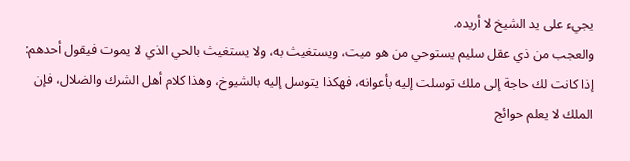يجيء على يد الشيخ لا أريده.
والعجب من ذي عقل سليم يستوحي من هو ميت، ويستغيث به، ولا يستغيث بالحي الذي لا يموت فيقول أحدهم: إذا كانت لك حاجة إلى ملك توسلت إليه بأعوانه، فهكذا يتوسل إليه بالشيوخ، وهذا كلام أهل الشرك والضلال، فإن الملك لا يعلم حوائج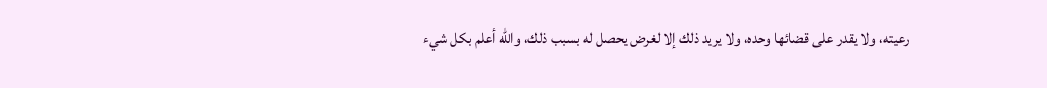رعيته، ولا يقدر على قضائها وحده، ولا يريد ذلك إلا لغرض يحصل له بسبب ذلك، والله أعلم بكل شيء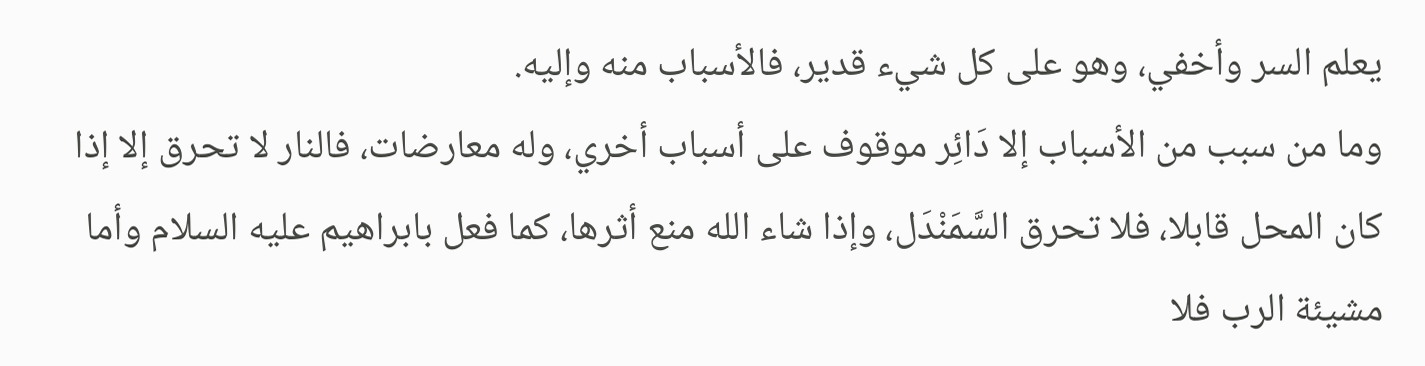يعلم السر وأخفي، وهو على كل شيء قدير، فالأسباب منه وإليه.
وما من سبب من الأسباب إلا دَائِر موقوف على أسباب أخري، وله معارضات، فالنار لا تحرق إلا إذا كان المحل قابلا، فلا تحرق السَّمَنْدَل، وإذا شاء الله منع أثرها، كما فعل بابراهيم عليه السلام وأما مشيئة الرب فلا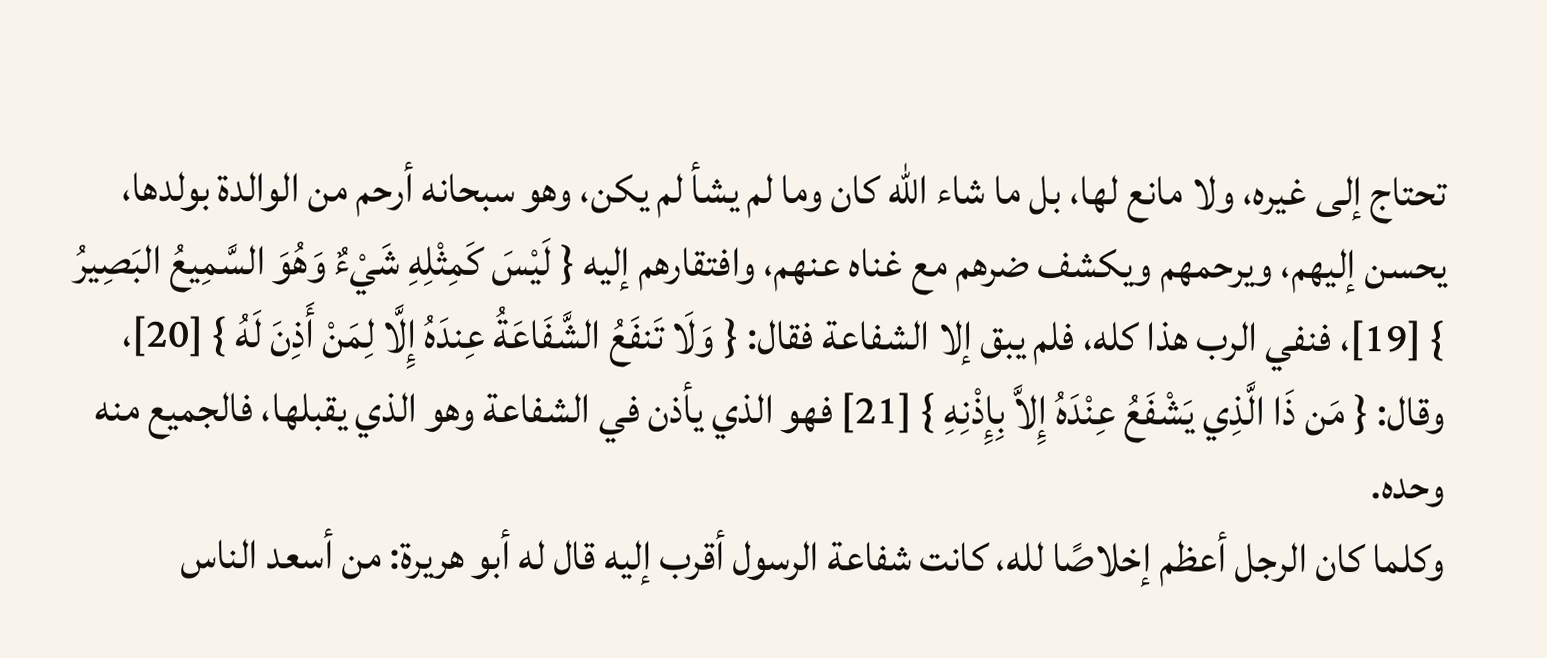تحتاج إلى غيره، ولا مانع لها، بل ما شاء الله كان وما لم يشأ لم يكن، وهو سبحانه أرحم من الوالدة بولدها، يحسن إليهم، ويرحمهم ويكشف ضرهم مع غناه عنهم، وافتقارهم إليه { لَيْسَ كَمِثْلِهِ شَيْءٌ وَهُوَ السَّمِيعُ البَصِيرُ } [19]، فنفي الرب هذا كله، فلم يبق إلا الشفاعة فقال: { وَلَا تَنفَعُ الشَّفَاعَةُ عِندَهُ إِلَّا لِمَنْ أَذِنَ لَهُ } [20]، وقال: { مَن ذَا الَّذِي يَشْفَعُ عِنْدَهُ إِلاَّ بِإِذْنِهِ } [21] فهو الذي يأذن في الشفاعة وهو الذي يقبلها، فالجميع منه وحده.
وكلما كان الرجل أعظم إخلاصًا لله، كانت شفاعة الرسول أقرب إليه قال له أبو هريرة: من أسعد الناس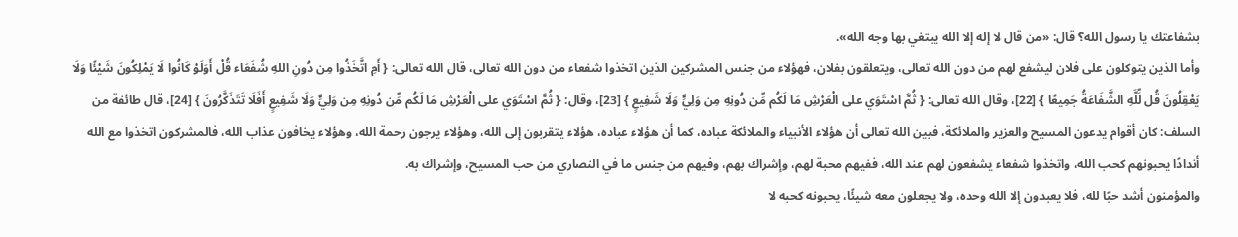بشفاعتك يا رسول الله؟ قال: «من قال لا إله إلا الله يبتغي بها وجه الله».
وأما الذين يتوكلون على فلان ليشفع لهم من دون الله تعالى، ويتعلقون بفلان، فهؤلاء من جنس المشركين الذين اتخذوا شفعاء من دون الله تعالى، قال الله تعالى: { أَمِ اتَّخَذُوا مِن دُونِ اللهِ شُفَعَاء قُلْ أَوَلَوْ كَانُوا لَا يَمْلِكُونَ شَيْئًا وَلَا يَعْقِلُونَ قُل لِّلَّهِ الشَّفَاعَةُ جَمِيعًا } [22]، وقال الله تعالى: { ثُمَّ اسْتَوَي على الْعَرْشِ مَا لَكُم مِّن دُونِهِ مِن وَلِيٍّ وَلَا شَفِيعٍ } [23]، وقال: { ثُمَّ اسْتَوَي على الْعَرْشِ مَا لَكُم مِّن دُونِهِ مِن وَلِيٍّ وَلَا شَفِيعٍ أَفَلَا تَتَذَكَّرُونَ } [24]، قال طائفة من السلف: كان أقوام يدعون المسيح والعزير والملائكة، فبين الله تعالى أن هؤلاء الأنبياء والملائكة عباده، كما أن هؤلاء عباده، هؤلاء يتقربون إلى الله، وهؤلاء يرجون رحمة الله، وهؤلاء يخافون عذاب الله، فالمشركون اتخذوا مع الله أندادًا يحبونهم كحب الله، واتخذوا شفعاء يشفعون لهم عند الله، ففيهم محبة لهم، وإشراك بهم، وفيهم من جنس ما في النصاري من حب المسيح، وإشراك به.
والمؤمنون أشد حبًا لله، فلا يعبدون إلا الله وحده، ولا يجعلون معه شيئًا، يحبونه كحبه لا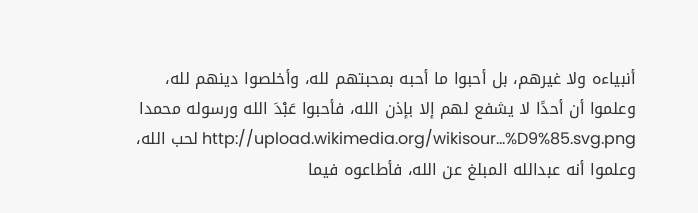أنبياءه ولا غيرهم، بل أحبوا ما أحبه بمحبتهم لله، وأخلصوا دينهم لله، وعلموا أن أحدًا لا يشفع لهم إلا بإذن الله، فأحبوا عَبْدَ الله ورسوله محمدا http://upload.wikimedia.org/wikisour...%D9%85.svg.png لحب الله، وعلموا أنه عبدالله المبلغ عن الله، فأطاعوه فيما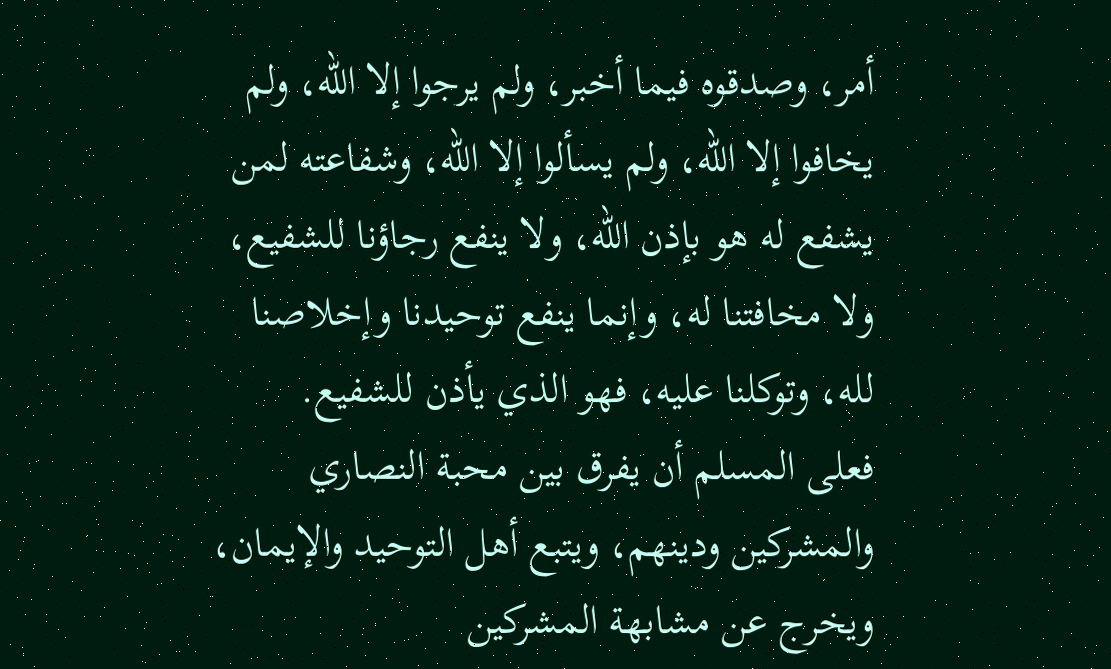أمر، وصدقوه فيما أخبر، ولم يرجوا إلا الله، ولم يخافوا إلا الله، ولم يسألوا إلا الله، وشفاعته لمن يشفع له هو بإذن الله، ولا ينفع رجاؤنا للشفيع، ولا مخافتنا له، وإنما ينفع توحيدنا وإخلاصنا لله، وتوكلنا عليه، فهو الذي يأذن للشفيع.
فعلى المسلم أن يفرق بين محبة النصاري والمشركين ودينهم، ويتبع أهل التوحيد والإيمان، ويخرج عن مشابهة المشركين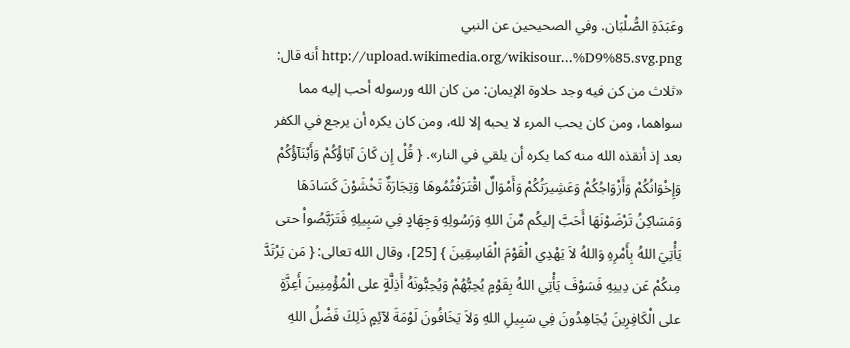وعَبَدَةِ الصُّلْبَان. وفي الصحيحين عن النبي http://upload.wikimedia.org/wikisour...%D9%85.svg.png أنه قال: «ثلاث من كن فيه وجد حلاوة الإيمان: من كان الله ورسوله أحب إليه مما سواهما، ومن كان يحب المرء لا يحبه إلا لله، ومن كان يكره أن يرجع في الكفر بعد إذ أنقذه الله منه كما يكره أن يلقي في النار». { قُلْ إِن كَانَ آبَاؤُكُمْ وَأَبْنَآؤُكُمْ وَإِخْوَانُكُمْ وَأَزْوَاجُكُمْ وَعَشِيرَتُكُمْ وَأَمْوَالٌ اقْتَرَفْتُمُوهَا وَتِجَارَةٌ تَخْشَوْنَ كَسَادَهَا وَمَسَاكِنُ تَرْضَوْنَهَا أَحَبَّ إليكُم مِّنَ اللهِ وَرَسُولِهِ وَجِهَادٍ فِي سَبِيلِهِ فَتَرَبَّصُواْ حتى يَأْتِيَ اللهُ بِأَمْرِهِ وَاللهُ لاَ يَهْدِي الْقَوْمَ الْفَاسِقِينَ } [25]، وقال الله تعالى: { مَن يَرْتَدَّ مِنكُمْ عَن دِينِهِ فَسَوْفَ يَأْتِي اللهُ بِقَوْمٍ يُحِبُّهُمْ وَيُحِبُّونَهُ أَذِلَّةٍ على الْمُؤْمِنِينَ أَعِزَّةٍ على الْكَافِرِينَ يُجَاهِدُونَ فِي سَبِيلِ اللهِ وَلاَ يَخَافُونَ لَوْمَةَ لآئِمٍ ذَلِكَ فَضْلُ اللهِ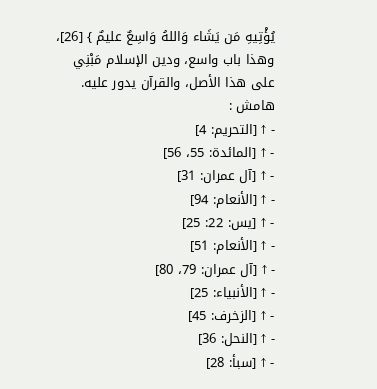يُؤْتِيهِ مَن يَشَاء وَاللهُ وَاسِعٌ عليمٌ } [26]، وهذا باب واسع، ودين الإسلام مَبْنِي على هذا الأصل، والقرآن يدور عليه.
هامش :
- ↑ [التحريم: 4]
- ↑ [المائدة: 55، 56]
- ↑ [آل عمران: 31]
- ↑ [الأنعام: 94]
- ↑ [يس: 22: 25]
- ↑ [الأنعام: 51]
- ↑ [آل عمران: 79، 80]
- ↑ [الأنبياء: 25]
- ↑ [الزخرف: 45]
- ↑ [النحل: 36]
- ↑ [سبأ: 28]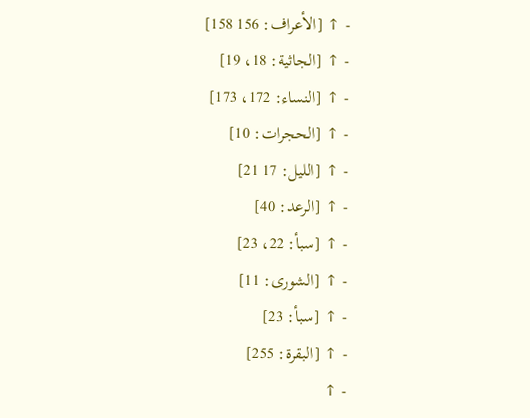- ↑ [الأعراف: 156 158]
- ↑ [الجاثية: 18، 19]
- ↑ [النساء: 172، 173]
- ↑ [الحجرات: 10]
- ↑ [الليل: 17 21]
- ↑ [الرعد: 40]
- ↑ [سبأ: 22، 23]
- ↑ [الشورى: 11]
- ↑ [سبأ: 23]
- ↑ [البقرة: 255]
- ↑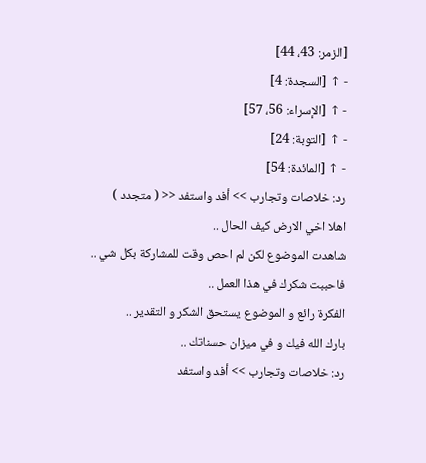[الزمر: 43، 44]
- ↑ [السجدة: 4]
- ↑ [الإسراء: 56، 57]
- ↑ [التوبة: 24]
- ↑ [المائدة: 54]
رد: خلاصات وتجارب >> أفد واستفد << ( متجدد )
اهلا اخي الارض كيف الحال ..
شاهدت الموضوع لكن لم احص وقت للمشاركة بكل شي ..
فاحببت شكرك في هذا العمل ..
الفكرة رائع و الموضوع يستحق الشكر و التقدير ..
بارك الله فيك و في ميزان حسناتك ..
رد: خلاصات وتجارب >> أفد واستفد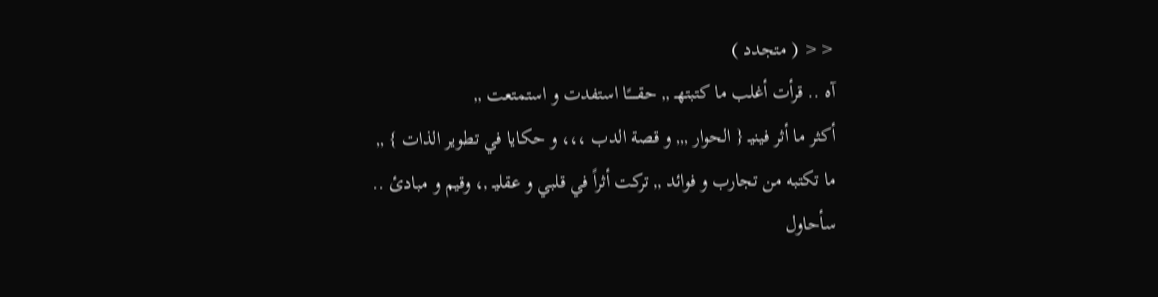<< ( متجدد )
آه .. قرأت أغلب ما كتبتهـ ,, حقـــــًا استفدت و استمتعت ,,
أكثر ما أثر فينيـ { الحوار ,,, و قصة الدب ،،، و حكايا في تطوير الذات } ,,
ما تكتبه من تجارب و فوائد ,, تركت أثراً في قلبي و عقليـ ,، وقيم و مبادئ ..
سأحاول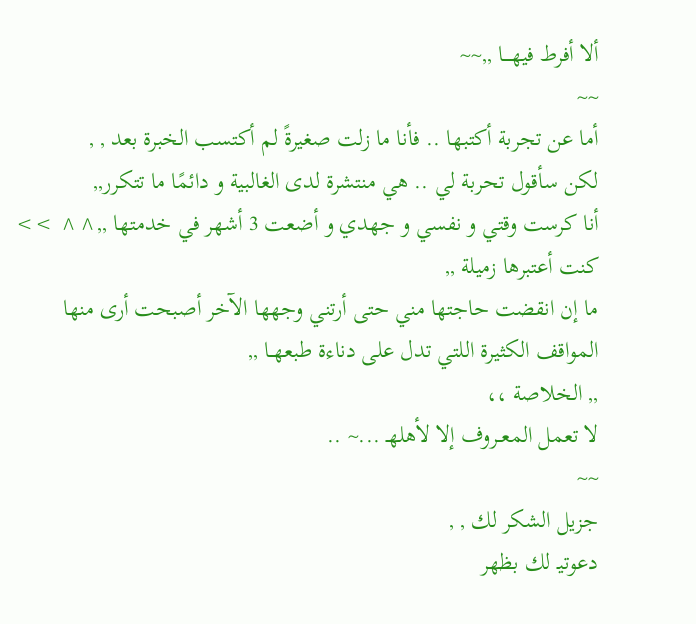ألا أفرط فيهــــا ,,~~
~~
أما عن تجربة أكتبها .. فأنا ما زلت صغيرةً لم أكتسب الخبرة بعد , ,
لكن سأقول تحربة لي .. هي منتشرة لدى الغالبية و دائمًا ما تتكرر,,
أنا كرست وقتي و نفسي و جهدي و أضعت 3 أشهر في خدمتها ,,^^ >> كنت أعتبرها زميلة ,,
ما إن انقضت حاجتها مني حتى أرتني وجهها الآخر أصبحت أرى منها المواقف الكثيرة اللتي تدل على دناءة طبعهــا ,,
,, الخلاصة ،،
لا تعمل المعــروف إلا لأهلهـ ...~ ..
~~
جزيل الشكر لك , ,
دعوتيـ لك بظهر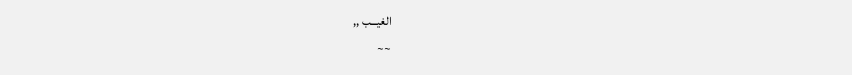الغيـــب ,,
~~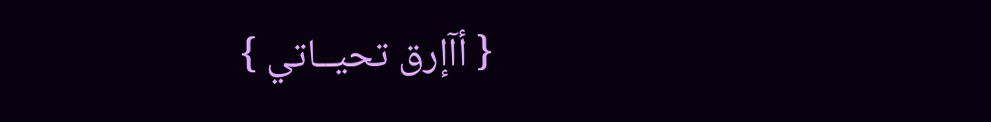{ أآإرق تحيــاتي }